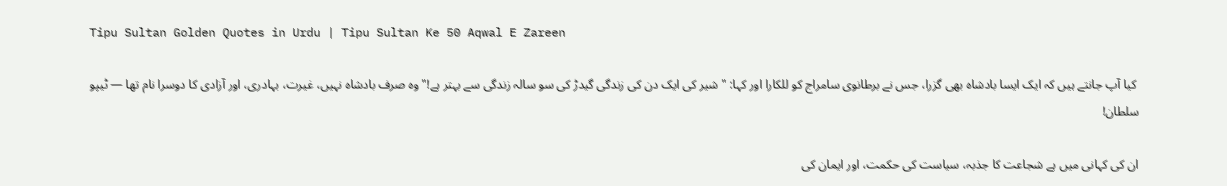Tipu Sultan Golden Quotes in Urdu | Tipu Sultan Ke 50 Aqwal E Zareen

 کیا آپ جانتے ہیں کہ ایک ایسا بادشاہ بھی گزرا، جس نے برطانوی سامراج کو للکارا اور کہا: "شیر کی ایک دن کی زندگی گیدڑ کی سو سالہ زندگی سے بہتر ہے!" وہ صرف بادشاہ نہیں، غیرت، بہادری، اور آزادی کا دوسرا نام تھا — ٹیپو سلطان!

ان کی کہانی میں ہے شجاعت کا جذبہ، سیاست کی حکمت، اور ایمان کی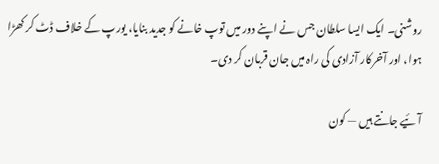روشنی۔ ایک ایسا سلطان جس نے اپنے دور میں توپ خانے کو جدید بنایا، یورپ کے خلاف ڈٹ کر کھڑا ہوا، اور آخرکار آزادی کی راہ میں جان قربان کر دی۔

آئیے جانتے ہیں — کون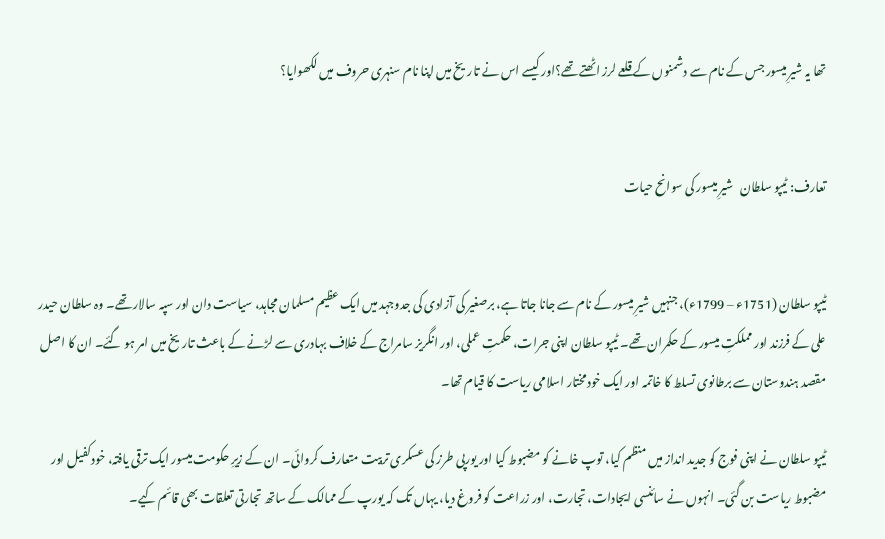تھا یہ شیرِ میسور جس کے نام سے دشمنوں کے قلعے لرز اٹھتے تھے؟اور کیسے اس نے تاریخ میں اپنا نام سنہری حروف میں لکھوایا؟


تعارف: ٹیپو سلطان   شیرِ میسور کی سوانح حیات


ٹیپو سلطان (1751ء – 1799ء)، جنہیں شیرِ میسور کے نام سے جانا جاتا ہے، برصغیر کی آزادی کی جدوجہد میں ایک عظیم مسلمان مجاہد، سیاست دان اور سپہ سالار تھے۔ وہ سلطان حیدر علی کے فرزند اور مملکتِ میسور کے حکمران تھے۔ ٹیپو سلطان اپنی جرات، حکمتِ عملی، اور انگریز سامراج کے خلاف بہادری سے لڑنے کے باعث تاریخ میں امر ہو گئے۔ ان کا اصل مقصد ہندوستان سے برطانوی تسلط کا خاتمہ اور ایک خودمختار اسلامی ریاست کا قیام تھا۔

ٹیپو سلطان نے اپنی فوج کو جدید انداز میں منظم کیا، توپ خانے کو مضبوط کیا اور یورپی طرز کی عسکری تربیت متعارف کروائی۔ ان کے زیرِ حکومت میسور ایک ترقی یافتہ، خودکفیل اور مضبوط ریاست بن گئی۔ انہوں نے سائنسی ایجادات، تجارت، اور زراعت کو فروغ دیا، یہاں تک کہ یورپ کے ممالک کے ساتھ تجارتی تعلقات بھی قائم کیے۔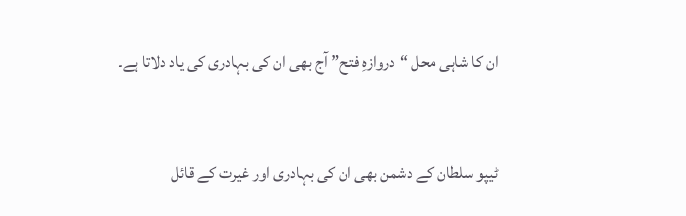ان کا شاہی محل “دروازہِ فتح” آج بھی ان کی بہادری کی یاد دلاتا ہے۔


ٹیپو سلطان کے دشمن بھی ان کی بہادری اور غیرت کے قائل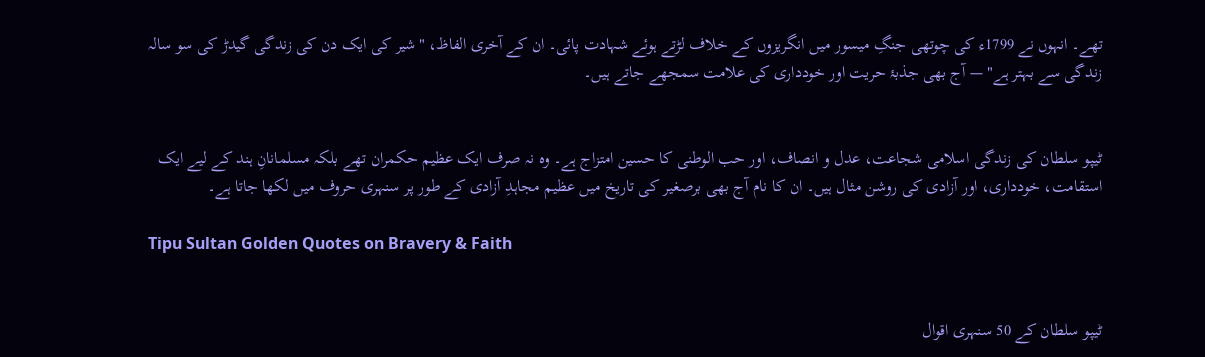تھے۔ انہوں نے 1799ء کی چوتھی جنگِ میسور میں انگریزوں کے خلاف لڑتے ہوئے شہادت پائی۔ ان کے آخری الفاظ، "شیر کی ایک دن کی زندگی گیدڑ کی سو سالہ زندگی سے بہتر ہے" — آج بھی جذبۂ حریت اور خودداری کی علامت سمجھے جاتے ہیں۔


ٹیپو سلطان کی زندگی اسلامی شجاعت، عدل و انصاف، اور حب الوطنی کا حسین امتزاج ہے۔ وہ نہ صرف ایک عظیم حکمران تھے بلکہ مسلمانانِ ہند کے لیے ایک استقامت، خودداری، اور آزادی کی روشن مثال ہیں۔ ان کا نام آج بھی برصغیر کی تاریخ میں عظیم مجاہدِ آزادی کے طور پر سنہری حروف میں لکھا جاتا ہے۔

Tipu Sultan Golden Quotes on Bravery & Faith


ٹیپو سلطان کے 50 سنہری اقوال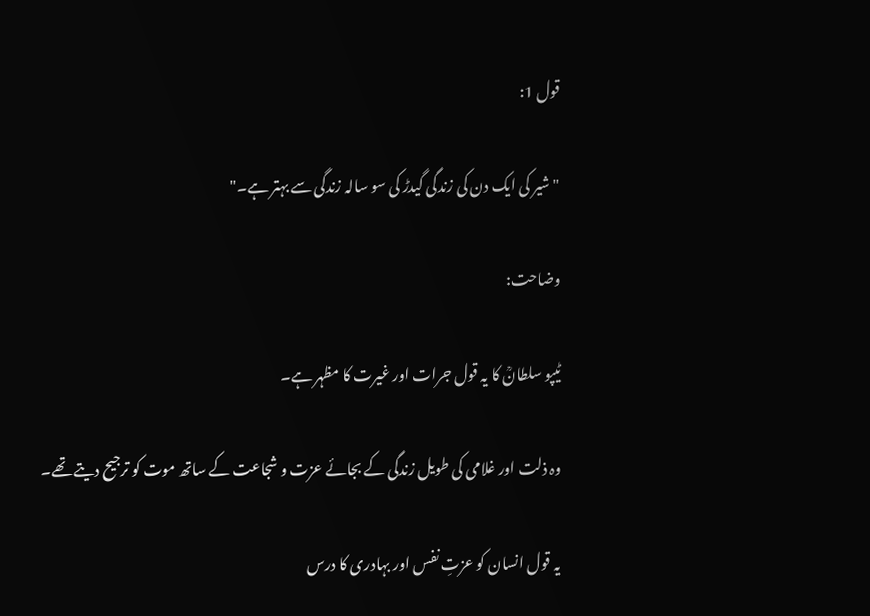قول 1:

"شیر کی ایک دن کی زندگی گیدڑ کی سو سالہ زندگی سے بہتر ہے۔"

وضاحت:

ٹیپو سلطانؒ کا یہ قول جرات اور غیرت کا مظہر ہے۔

وہ ذلت اور غلامی کی طویل زندگی کے بجائے عزت و شجاعت کے ساتھ موت کو ترجیح دیتے تھے۔

یہ قول انسان کو عزتِ نفس اور بہادری کا درس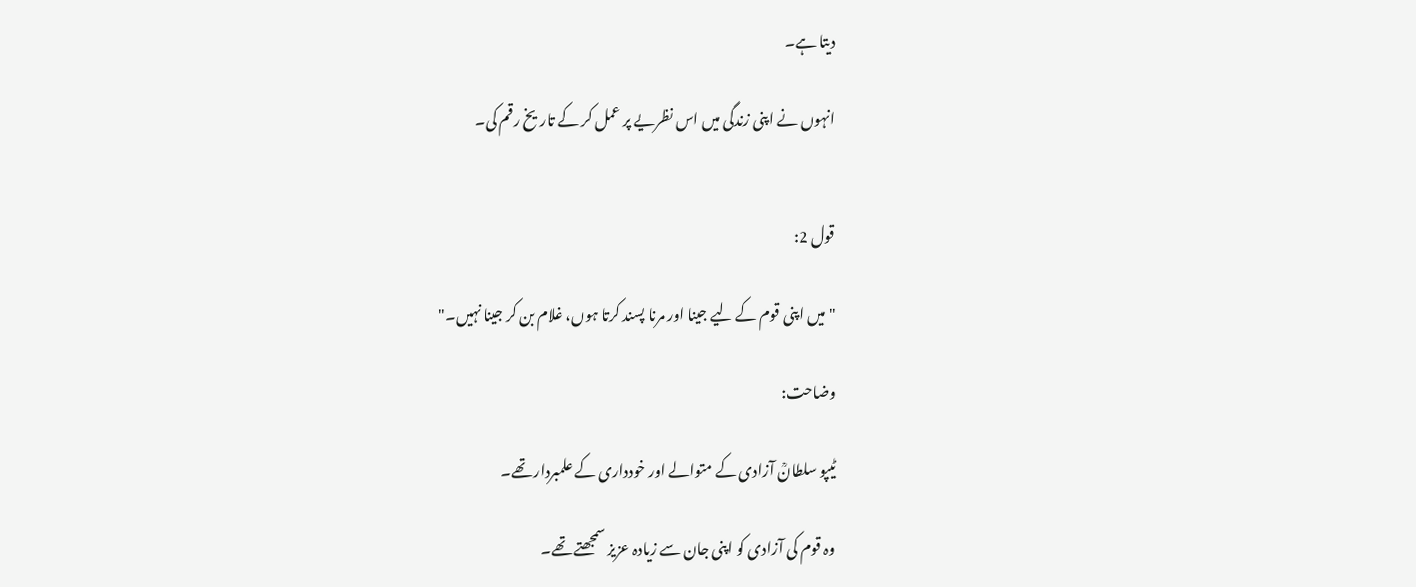دیتا ہے۔

انہوں نے اپنی زندگی میں اس نظریے پر عمل کر کے تاریخ رقم کی۔


قول 2:

"میں اپنی قوم کے لیے جینا اور مرنا پسند کرتا ہوں، غلام بن کر جینا نہیں۔"

وضاحت:

ٹیپو سلطانؒ آزادی کے متوالے اور خودداری کے علمبردار تھے۔

وہ قوم کی آزادی کو اپنی جان سے زیادہ عزیز سمجھتے تھے۔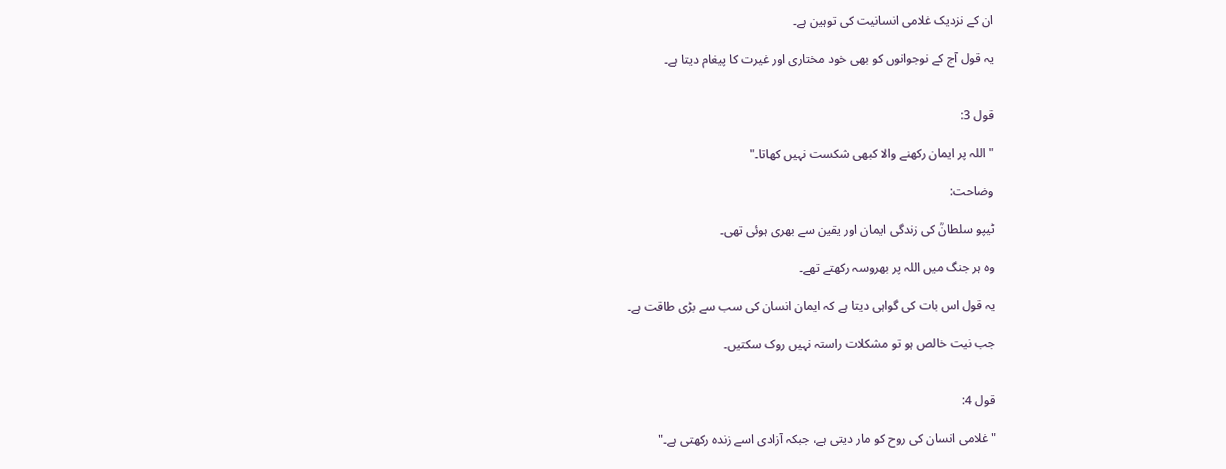ان کے نزدیک غلامی انسانیت کی توہین ہے۔

یہ قول آج کے نوجوانوں کو بھی خود مختاری اور غیرت کا پیغام دیتا ہے۔


قول 3:

"اللہ پر ایمان رکھنے والا کبھی شکست نہیں کھاتا۔"

وضاحت:

ٹیپو سلطانؒ کی زندگی ایمان اور یقین سے بھری ہوئی تھی۔

وہ ہر جنگ میں اللہ پر بھروسہ رکھتے تھے۔

یہ قول اس بات کی گواہی دیتا ہے کہ ایمان انسان کی سب سے بڑی طاقت ہے۔

جب نیت خالص ہو تو مشکلات راستہ نہیں روک سکتیں۔


قول 4:

"غلامی انسان کی روح کو مار دیتی ہے، جبکہ آزادی اسے زندہ رکھتی ہے۔"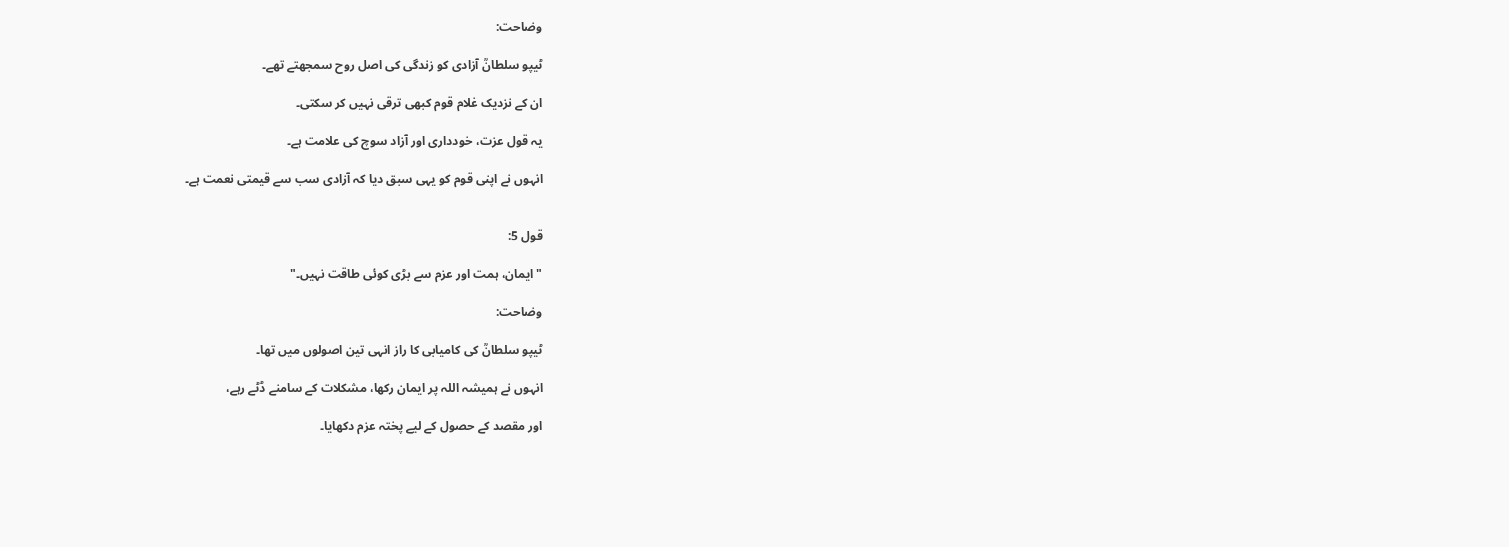وضاحت:

ٹیپو سلطانؒ آزادی کو زندگی کی اصل روح سمجھتے تھے۔

ان کے نزدیک غلام قوم کبھی ترقی نہیں کر سکتی۔

یہ قول عزت، خودداری اور آزاد سوچ کی علامت ہے۔

انہوں نے اپنی قوم کو یہی سبق دیا کہ آزادی سب سے قیمتی نعمت ہے۔


قول 5:

"ایمان، ہمت اور عزم سے بڑی کوئی طاقت نہیں۔"

وضاحت:

ٹیپو سلطانؒ کی کامیابی کا راز انہی تین اصولوں میں تھا۔

انہوں نے ہمیشہ اللہ پر ایمان رکھا، مشکلات کے سامنے ڈٹے رہے،

اور مقصد کے حصول کے لیے پختہ عزم دکھایا۔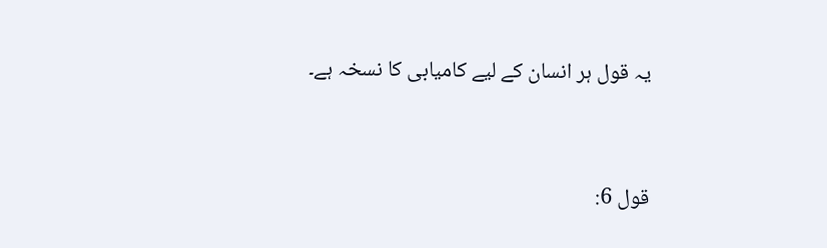یہ قول ہر انسان کے لیے کامیابی کا نسخہ ہے۔


قول 6: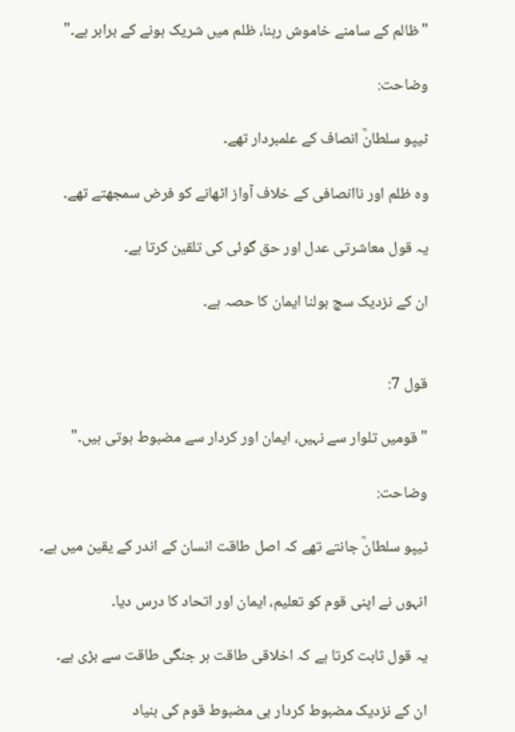"ظالم کے سامنے خاموش رہنا، ظلم میں شریک ہونے کے برابر ہے۔"

وضاحت:

ٹیپو سلطانؒ انصاف کے علمبردار تھے۔

وہ ظلم اور ناانصافی کے خلاف آواز اٹھانے کو فرض سمجھتے تھے۔

یہ قول معاشرتی عدل اور حق گوئی کی تلقین کرتا ہے۔

ان کے نزدیک سچ بولنا ایمان کا حصہ ہے۔


قول 7:

"قومیں تلوار سے نہیں، ایمان اور کردار سے مضبوط ہوتی ہیں۔"

وضاحت:

ٹیپو سلطانؒ جانتے تھے کہ اصل طاقت انسان کے اندر کے یقین میں ہے۔

انہوں نے اپنی قوم کو تعلیم، ایمان اور اتحاد کا درس دیا۔

یہ قول ثابت کرتا ہے کہ اخلاقی طاقت ہر جنگی طاقت سے بڑی ہے۔

ان کے نزدیک مضبوط کردار ہی مضبوط قوم کی بنیاد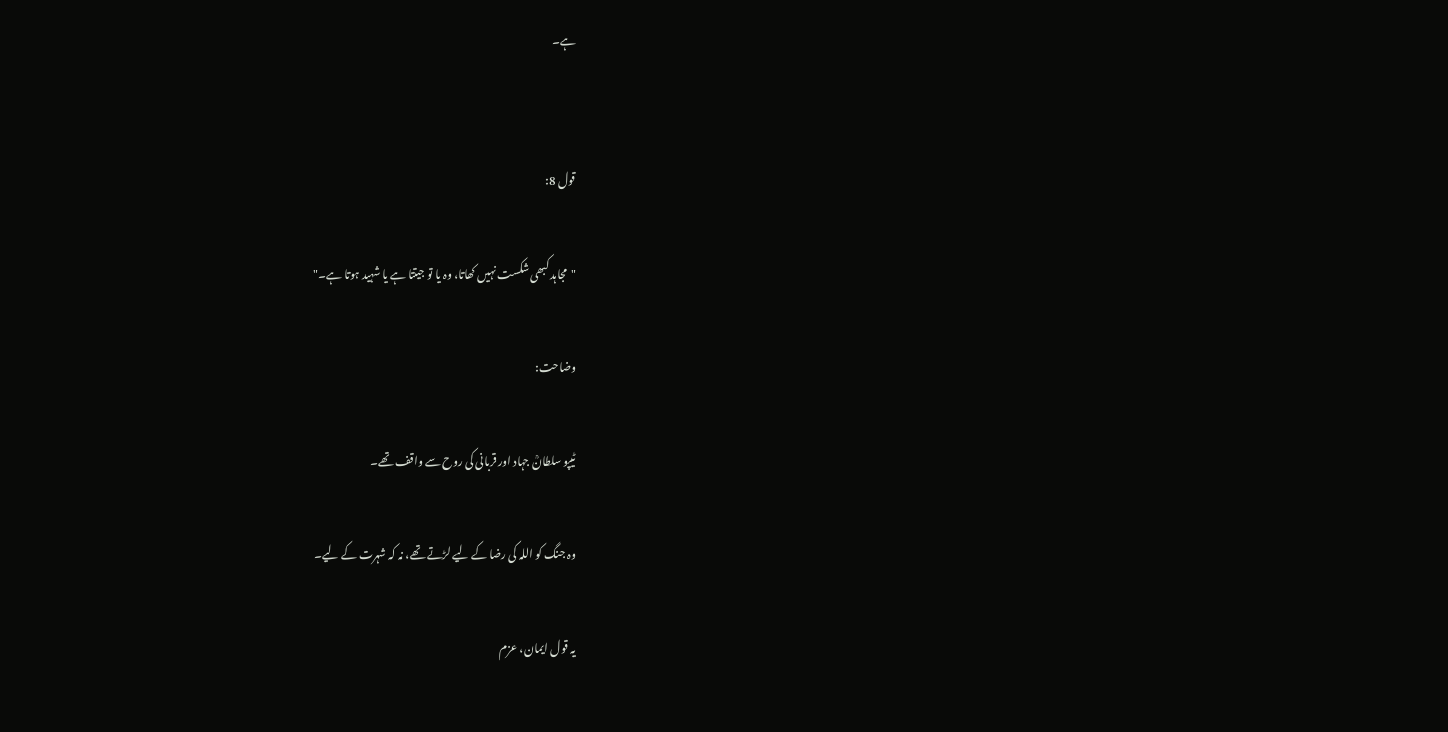ہے۔


قول 8:

"مجاہد کبھی شکست نہیں کھاتا، وہ یا تو جیتتا ہے یا شہید ہوتا ہے۔"

وضاحت:

ٹیپو سلطانؒ جہاد اور قربانی کی روح سے واقف تھے۔

وہ جنگ کو اللہ کی رضا کے لیے لڑتے تھے، نہ کہ شہرت کے لیے۔

یہ قول ایمان، عزم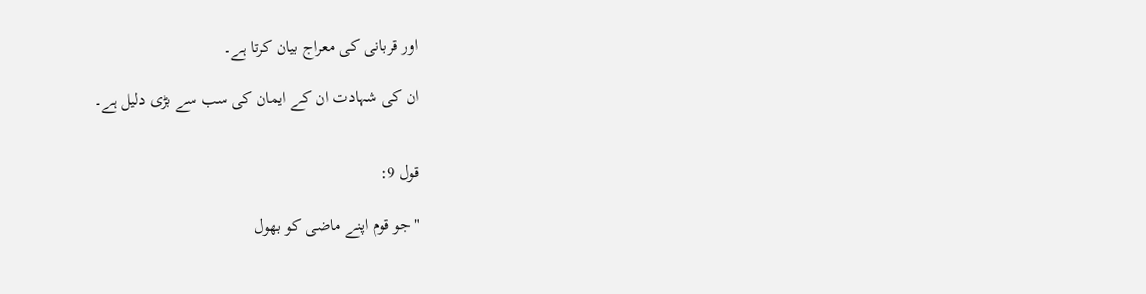اور قربانی کی معراج بیان کرتا ہے۔

ان کی شہادت ان کے ایمان کی سب سے بڑی دلیل ہے۔


قول 9:

"جو قوم اپنے ماضی کو بھول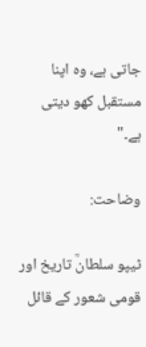جاتی ہے، وہ اپنا مستقبل کھو دیتی ہے۔"

وضاحت:

ٹیپو سلطانؒ تاریخ اور قومی شعور کے قائل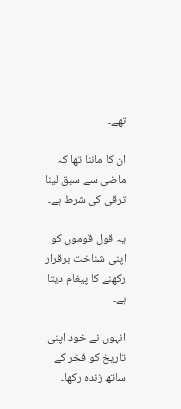تھے۔

ان کا ماننا تھا کہ ماضی سے سبق لینا ترقی کی شرط ہے۔

یہ قول قوموں کو اپنی شناخت برقرار رکھنے کا پیغام دیتا ہے۔

انہوں نے خود اپنی تاریخ کو فخر کے ساتھ زندہ رکھا۔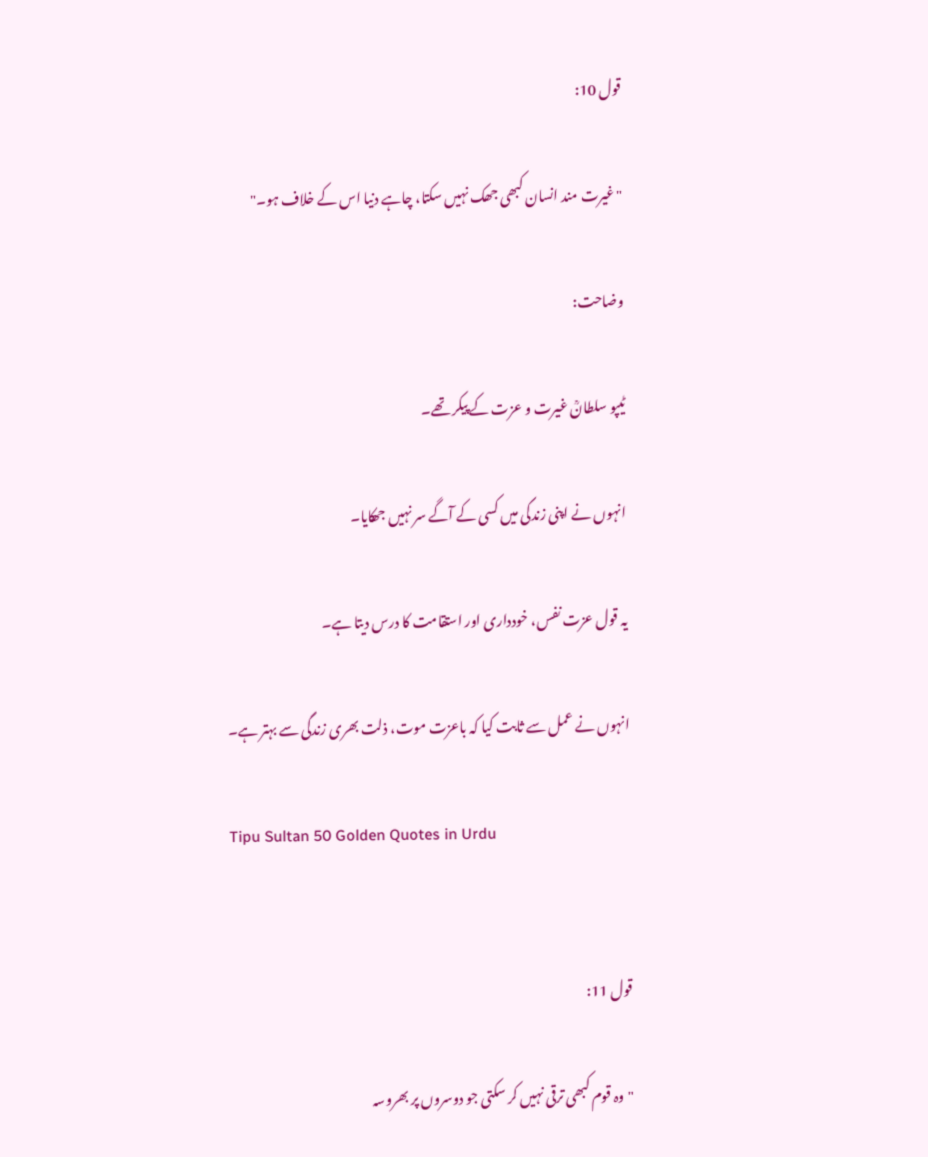قول 10:

"غیرت مند انسان کبھی جھک نہیں سکتا، چاہے دنیا اس کے خلاف ہو۔"

وضاحت:

ٹیپو سلطانؒ غیرت و عزت کے پیکر تھے۔

انہوں نے اپنی زندگی میں کسی کے آگے سر نہیں جھکایا۔

یہ قول عزت نفس، خودداری اور استقامت کا درس دیتا ہے۔

انہوں نے عمل سے ثابت کیا کہ باعزت موت، ذلت بھری زندگی سے بہتر ہے۔

Tipu Sultan 50 Golden Quotes in Urdu


قول 11:

"وہ قوم کبھی ترقی نہیں کر سکتی جو دوسروں پر بھروسہ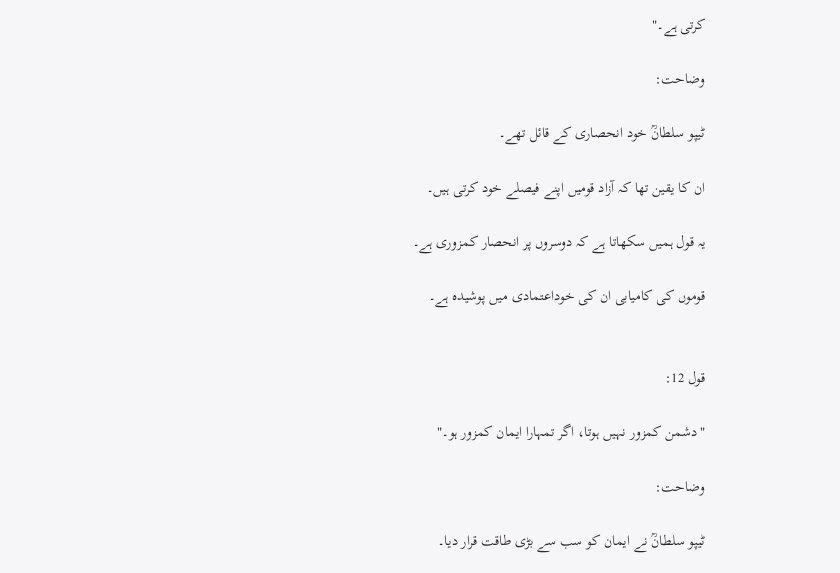کرتی ہے۔"

وضاحت:

ٹیپو سلطانؒ خود انحصاری کے قائل تھے۔

ان کا یقین تھا کہ آزاد قومیں اپنے فیصلے خود کرتی ہیں۔

یہ قول ہمیں سکھاتا ہے کہ دوسروں پر انحصار کمزوری ہے۔

قوموں کی کامیابی ان کی خوداعتمادی میں پوشیدہ ہے۔


قول 12:

"دشمن کمزور نہیں ہوتا، اگر تمہارا ایمان کمزور ہو۔"

وضاحت:

ٹیپو سلطانؒ نے ایمان کو سب سے بڑی طاقت قرار دیا۔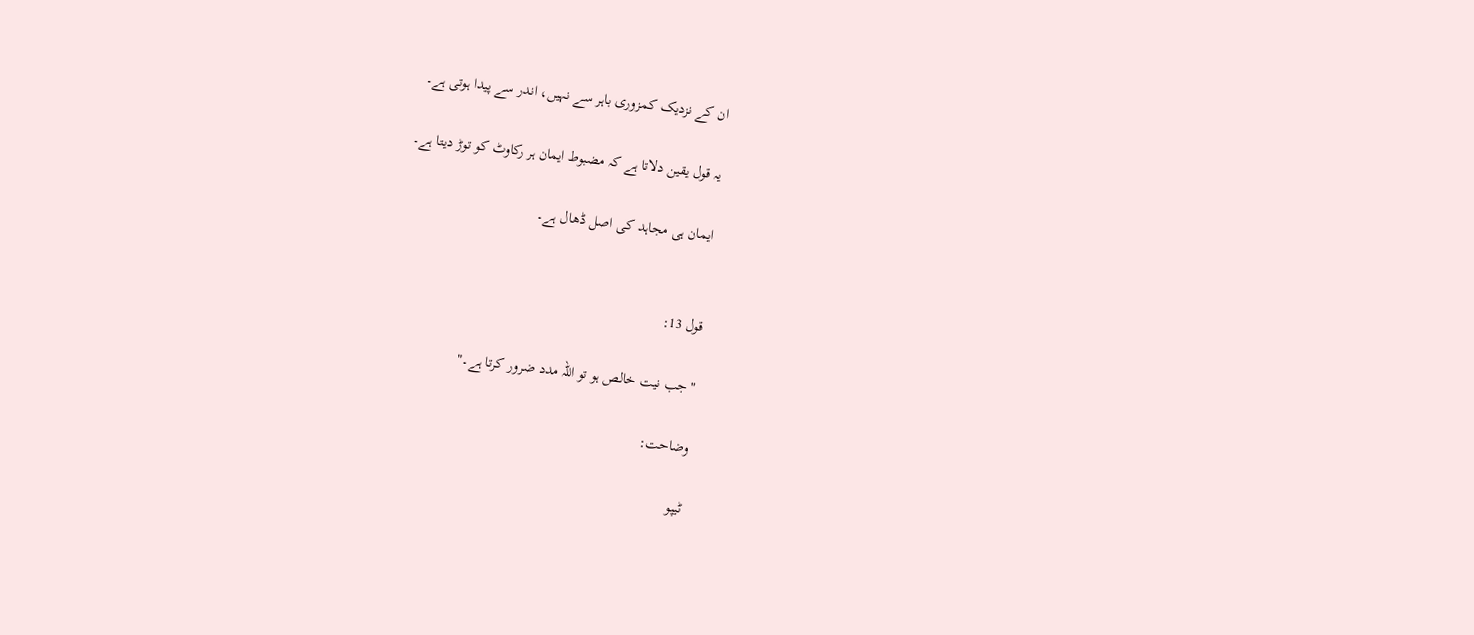ان کے نزدیک کمزوری باہر سے نہیں، اندر سے پیدا ہوتی ہے۔

یہ قول یقین دلاتا ہے کہ مضبوط ایمان ہر رکاوٹ کو توڑ دیتا ہے۔

ایمان ہی مجاہد کی اصل ڈھال ہے۔


قول 13:

"جب نیت خالص ہو تو اللہ مدد ضرور کرتا ہے۔"

وضاحت:

ٹیپو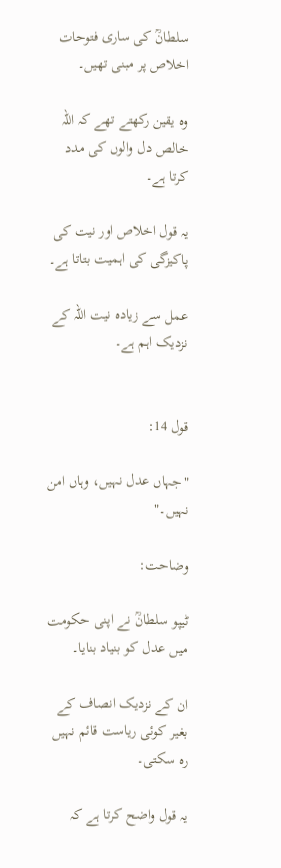سلطانؒ کی ساری فتوحات اخلاص پر مبنی تھیں۔

وہ یقین رکھتے تھے کہ اللہ خالص دل والوں کی مدد کرتا ہے۔

یہ قول اخلاص اور نیت کی پاکیزگی کی اہمیت بتاتا ہے۔

عمل سے زیادہ نیت اللہ کے نزدیک اہم ہے۔


قول 14:

"جہاں عدل نہیں، وہاں امن نہیں۔"

وضاحت:

ٹیپو سلطانؒ نے اپنی حکومت میں عدل کو بنیاد بنایا۔

ان کے نزدیک انصاف کے بغیر کوئی ریاست قائم نہیں رہ سکتی۔

یہ قول واضح کرتا ہے کہ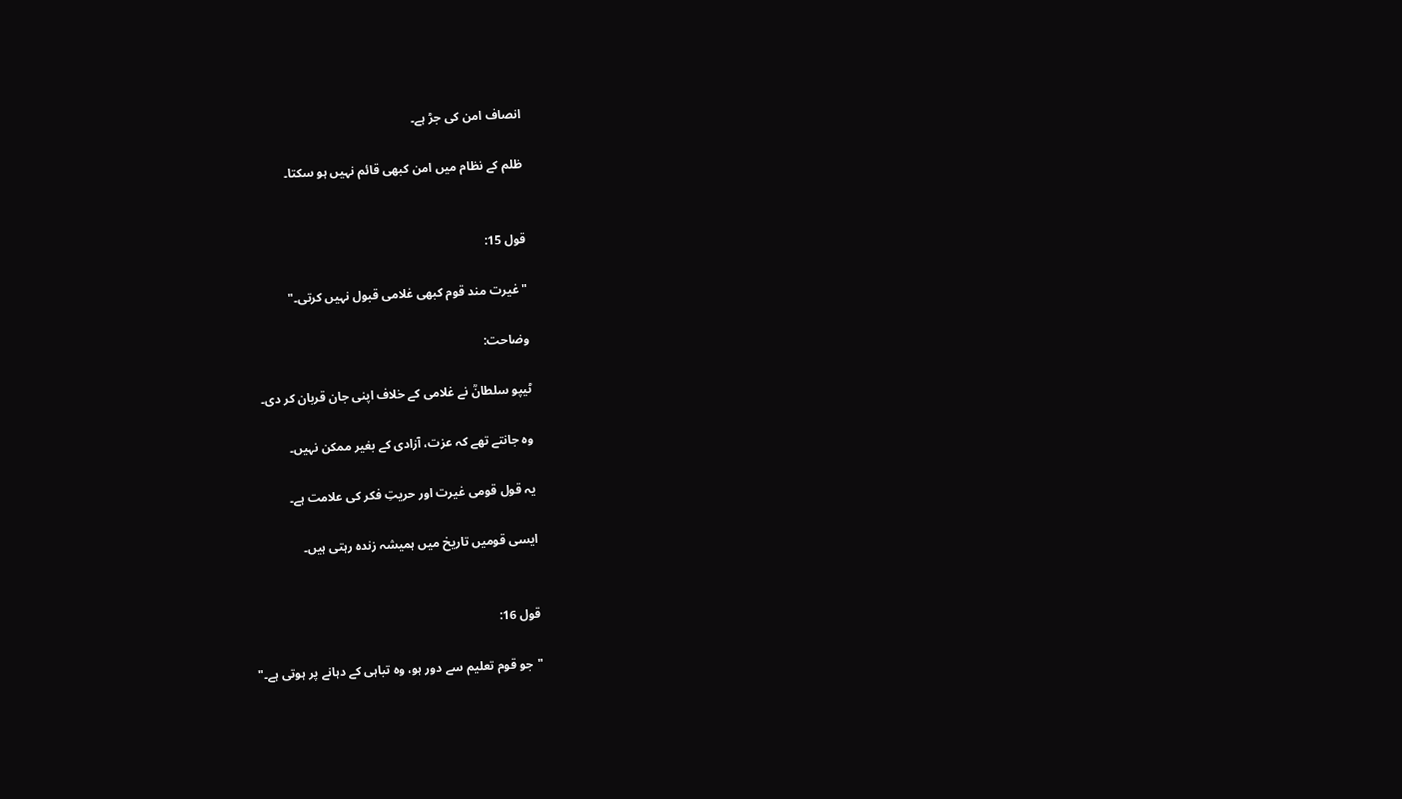انصاف امن کی جڑ ہے۔

ظلم کے نظام میں امن کبھی قائم نہیں ہو سکتا۔


قول 15:

"غیرت مند قوم کبھی غلامی قبول نہیں کرتی۔"

وضاحت:

ٹیپو سلطانؒ نے غلامی کے خلاف اپنی جان قربان کر دی۔

وہ جانتے تھے کہ عزت، آزادی کے بغیر ممکن نہیں۔

یہ قول قومی غیرت اور حریتِ فکر کی علامت ہے۔

ایسی قومیں تاریخ میں ہمیشہ زندہ رہتی ہیں۔


قول 16:

"جو قوم تعلیم سے دور ہو، وہ تباہی کے دہانے پر ہوتی ہے۔"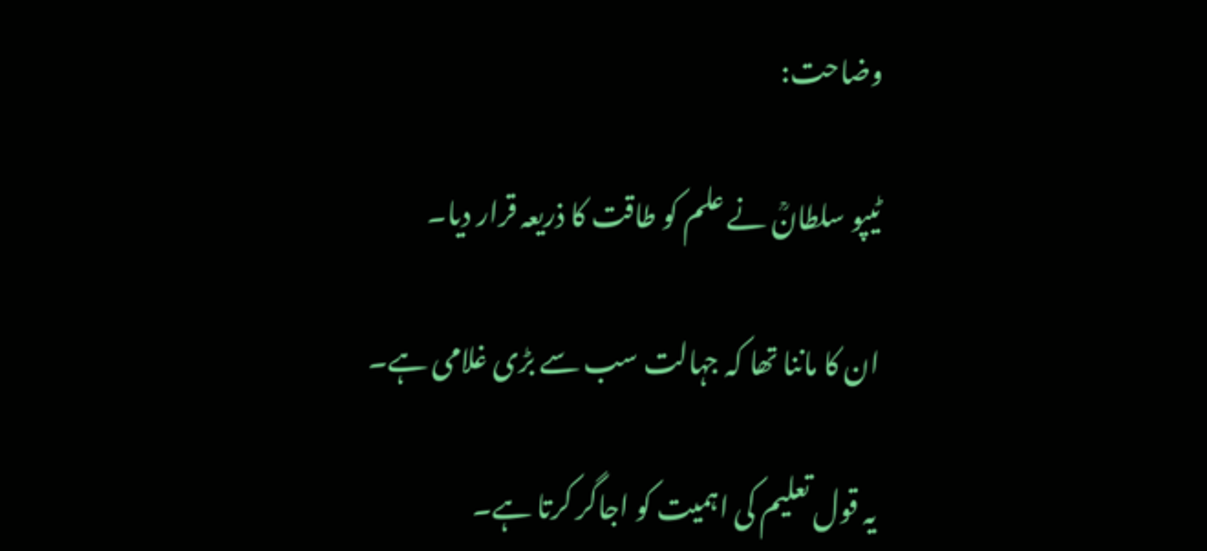وضاحت:

ٹیپو سلطانؒ نے علم کو طاقت کا ذریعہ قرار دیا۔

ان کا ماننا تھا کہ جہالت سب سے بڑی غلامی ہے۔

یہ قول تعلیم کی اہمیت کو اجاگر کرتا ہے۔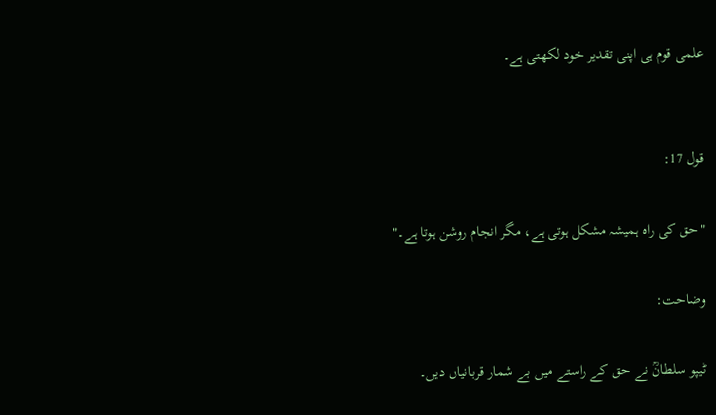علمی قوم ہی اپنی تقدیر خود لکھتی ہے۔


قول 17:

"حق کی راہ ہمیشہ مشکل ہوتی ہے، مگر انجام روشن ہوتا ہے۔"

وضاحت:

ٹیپو سلطانؒ نے حق کے راستے میں بے شمار قربانیاں دیں۔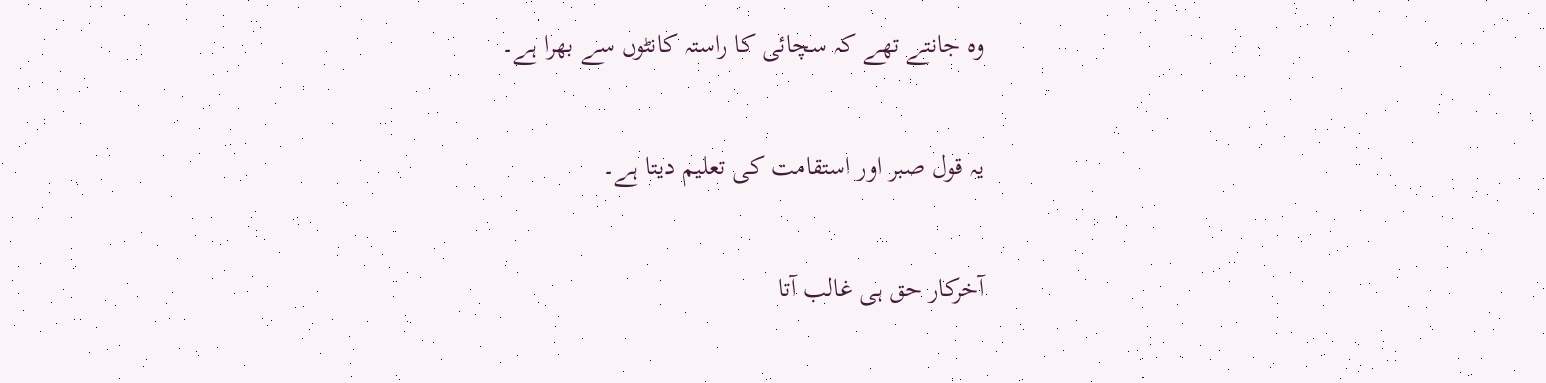وہ جانتے تھے کہ سچائی کا راستہ کانٹوں سے بھرا ہے۔

یہ قول صبر اور استقامت کی تعلیم دیتا ہے۔

آخرکار حق ہی غالب آتا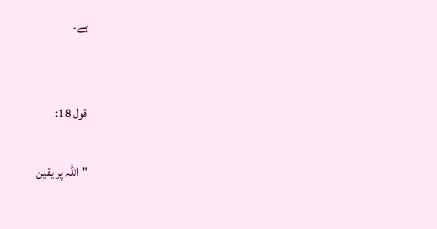ہے۔


قول 18:

"اللہ پر یقین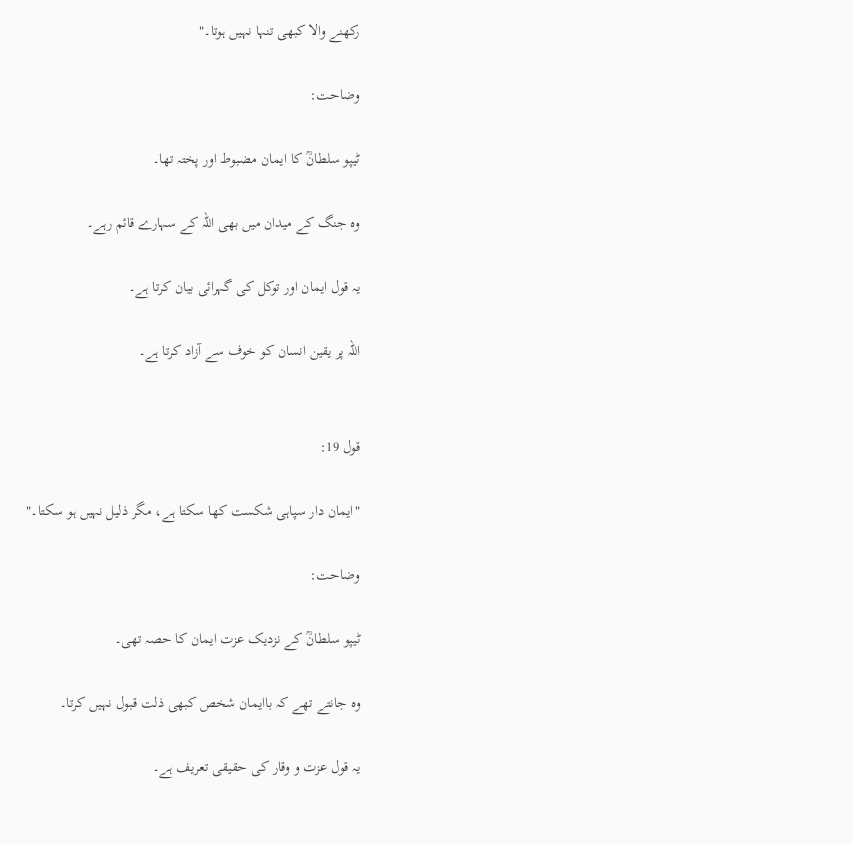رکھنے والا کبھی تنہا نہیں ہوتا۔"

وضاحت:

ٹیپو سلطانؒ کا ایمان مضبوط اور پختہ تھا۔

وہ جنگ کے میدان میں بھی اللہ کے سہارے قائم رہے۔

یہ قول ایمان اور توکل کی گہرائی بیان کرتا ہے۔

اللہ پر یقین انسان کو خوف سے آزاد کرتا ہے۔


قول 19:

"ایمان دار سپاہی شکست کھا سکتا ہے، مگر ذلیل نہیں ہو سکتا۔"

وضاحت:

ٹیپو سلطانؒ کے نزدیک عزت ایمان کا حصہ تھی۔

وہ جانتے تھے کہ باایمان شخص کبھی ذلت قبول نہیں کرتا۔

یہ قول عزت و وقار کی حقیقی تعریف ہے۔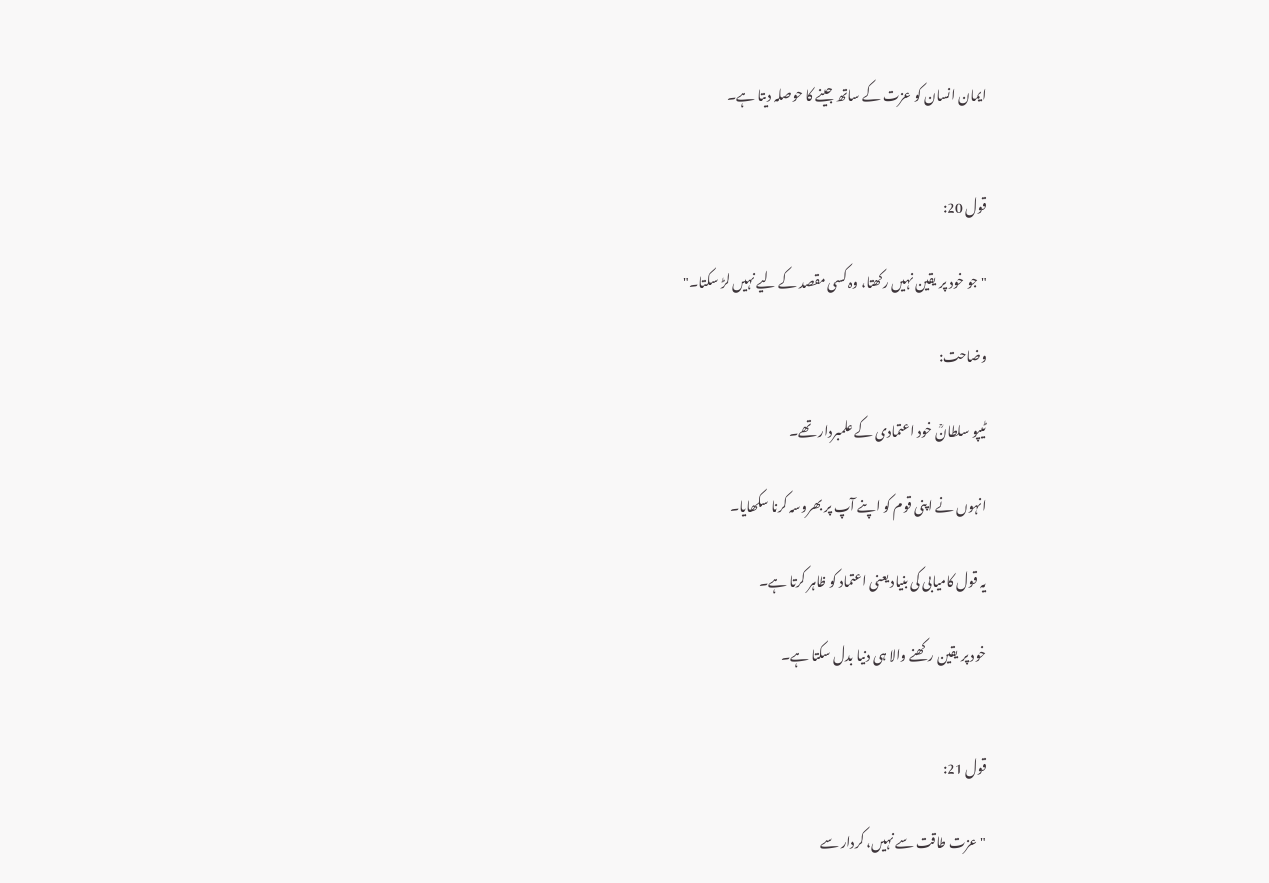ایمان انسان کو عزت کے ساتھ جینے کا حوصلہ دیتا ہے۔


قول 20:

"جو خود پر یقین نہیں رکھتا، وہ کسی مقصد کے لیے نہیں لڑ سکتا۔"

وضاحت:

ٹیپو سلطانؒ خود اعتمادی کے علمبردار تھے۔

انہوں نے اپنی قوم کو اپنے آپ پر بھروسہ کرنا سکھایا۔

یہ قول کامیابی کی بنیاد یعنی اعتماد کو ظاہر کرتا ہے۔

خود پر یقین رکھنے والا ہی دنیا بدل سکتا ہے۔


قول 21:

"عزت طاقت سے نہیں، کردار سے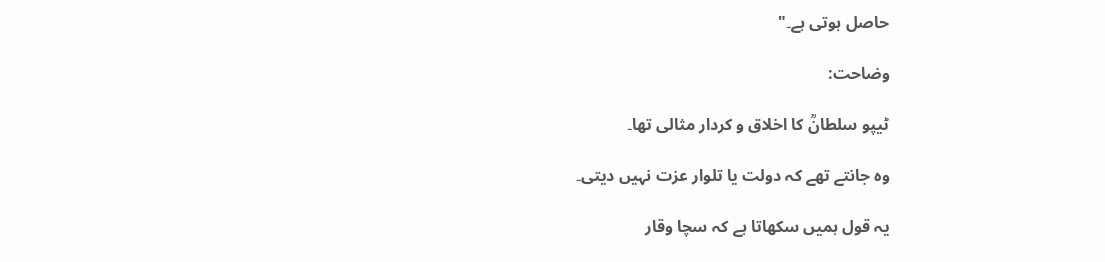حاصل ہوتی ہے۔"

وضاحت:

ٹیپو سلطانؒ کا اخلاق و کردار مثالی تھا۔

وہ جانتے تھے کہ دولت یا تلوار عزت نہیں دیتی۔

یہ قول ہمیں سکھاتا ہے کہ سچا وقار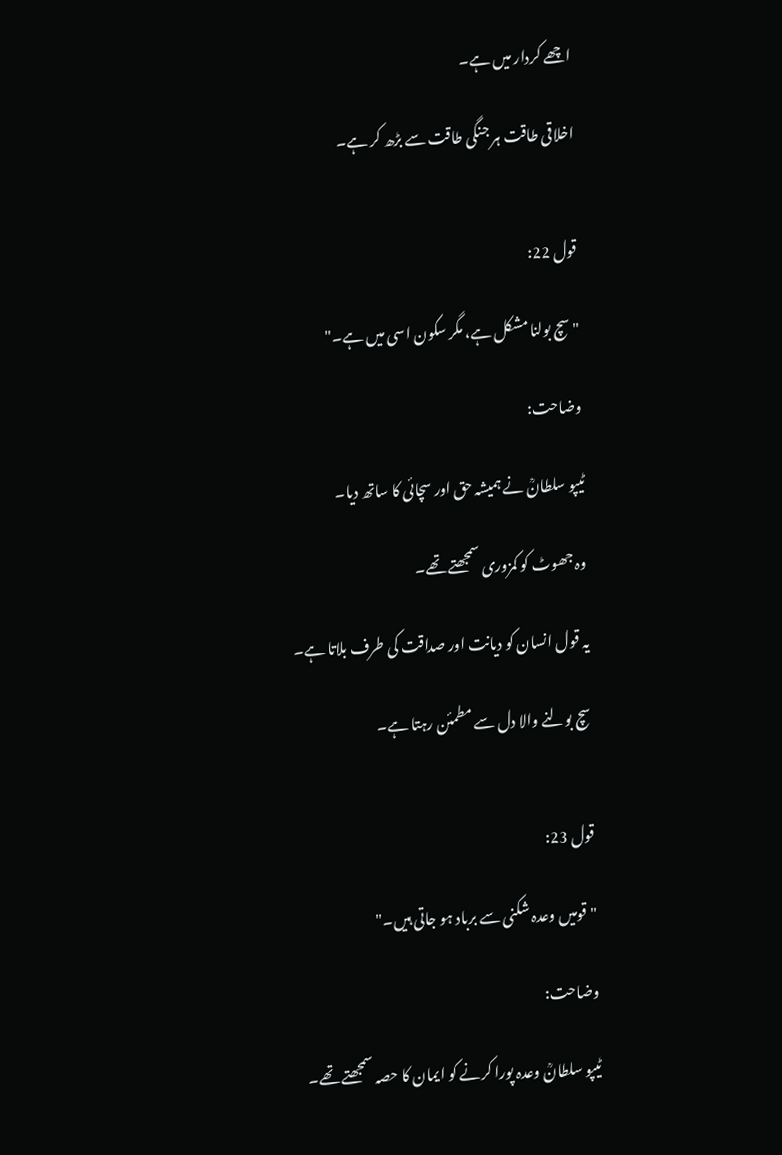اچھے کردار میں ہے۔

اخلاقی طاقت ہر جنگی طاقت سے بڑھ کر ہے۔


قول 22:

"سچ بولنا مشکل ہے، مگر سکون اسی میں ہے۔"

وضاحت:

ٹیپو سلطانؒ نے ہمیشہ حق اور سچائی کا ساتھ دیا۔

وہ جھوٹ کو کمزوری سمجھتے تھے۔

یہ قول انسان کو دیانت اور صداقت کی طرف بلاتا ہے۔

سچ بولنے والا دل سے مطمئن رہتا ہے۔


قول 23:

"قومیں وعدہ شکنی سے برباد ہو جاتی ہیں۔"

وضاحت:

ٹیپو سلطانؒ وعدہ پورا کرنے کو ایمان کا حصہ سمجھتے تھے۔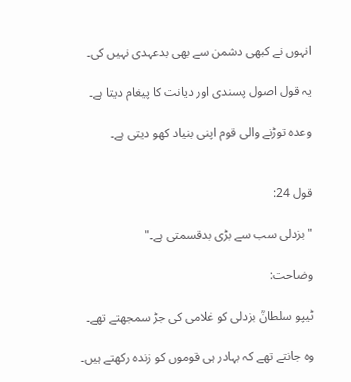انہوں نے کبھی دشمن سے بھی بدعہدی نہیں کی۔

یہ قول اصول پسندی اور دیانت کا پیغام دیتا ہے۔

وعدہ توڑنے والی قوم اپنی بنیاد کھو دیتی ہے۔


قول 24:

"بزدلی سب سے بڑی بدقسمتی ہے۔"

وضاحت:

ٹیپو سلطانؒ بزدلی کو غلامی کی جڑ سمجھتے تھے۔

وہ جانتے تھے کہ بہادر ہی قوموں کو زندہ رکھتے ہیں۔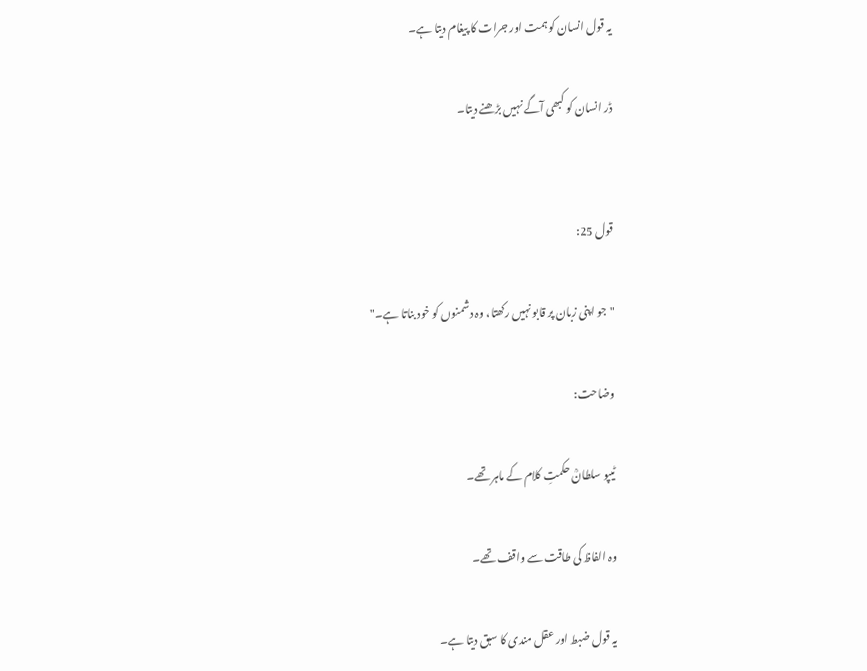یہ قول انسان کو ہمت اور جرات کا پیغام دیتا ہے۔

ڈر انسان کو کبھی آگے نہیں بڑھنے دیتا۔


قول 25:

"جو اپنی زبان پر قابو نہیں رکھتا، وہ دشمنوں کو خود بناتا ہے۔"

وضاحت:

ٹیپو سلطانؒ حکمتِ کلام کے ماہر تھے۔

وہ الفاظ کی طاقت سے واقف تھے۔

یہ قول ضبط اور عقل مندی کا سبق دیتا ہے۔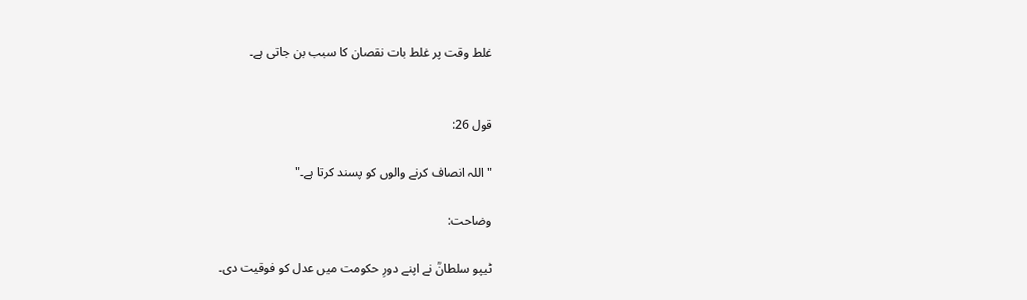غلط وقت پر غلط بات نقصان کا سبب بن جاتی ہے۔


قول 26:

"اللہ انصاف کرنے والوں کو پسند کرتا ہے۔"

وضاحت:

ٹیپو سلطانؒ نے اپنے دورِ حکومت میں عدل کو فوقیت دی۔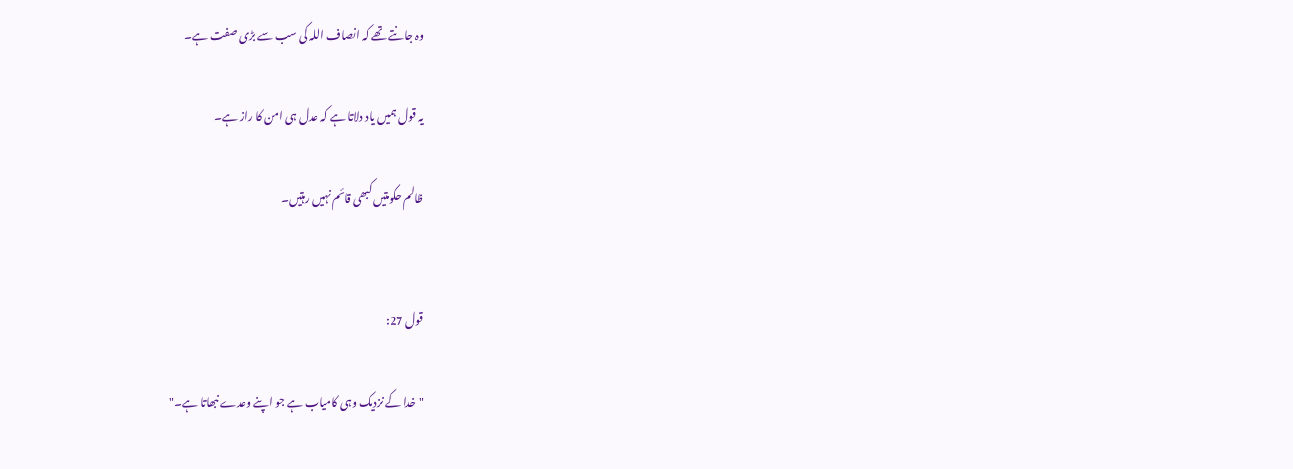وہ جانتے تھے کہ انصاف اللہ کی سب سے بڑی صفت ہے۔

یہ قول ہمیں یاد دلاتا ہے کہ عدل ہی امن کا راز ہے۔

ظالم حکومتیں کبھی قائم نہیں رہتیں۔


قول 27:

"خدا کے نزدیک وہی کامیاب ہے جو اپنے وعدے نبھاتا ہے۔"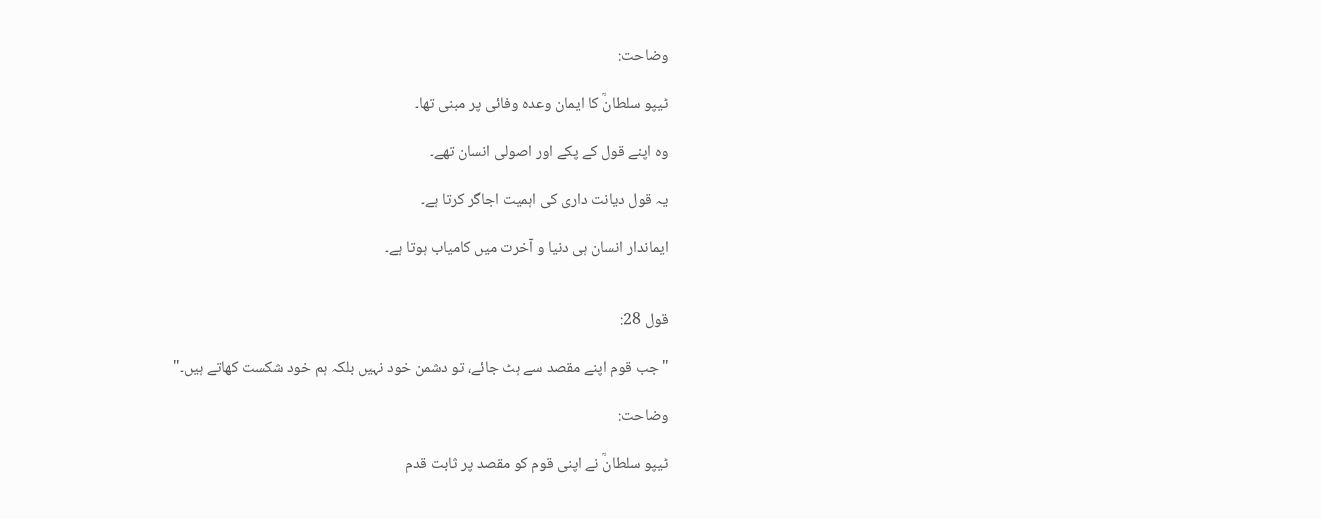وضاحت:

ٹیپو سلطانؒ کا ایمان وعدہ وفائی پر مبنی تھا۔

وہ اپنے قول کے پکے اور اصولی انسان تھے۔

یہ قول دیانت داری کی اہمیت اجاگر کرتا ہے۔

ایماندار انسان ہی دنیا و آخرت میں کامیاب ہوتا ہے۔


قول 28:

"جب قوم اپنے مقصد سے ہٹ جائے، تو دشمن خود نہیں بلکہ ہم خود شکست کھاتے ہیں۔"

وضاحت:

ٹیپو سلطانؒ نے اپنی قوم کو مقصد پر ثابت قدم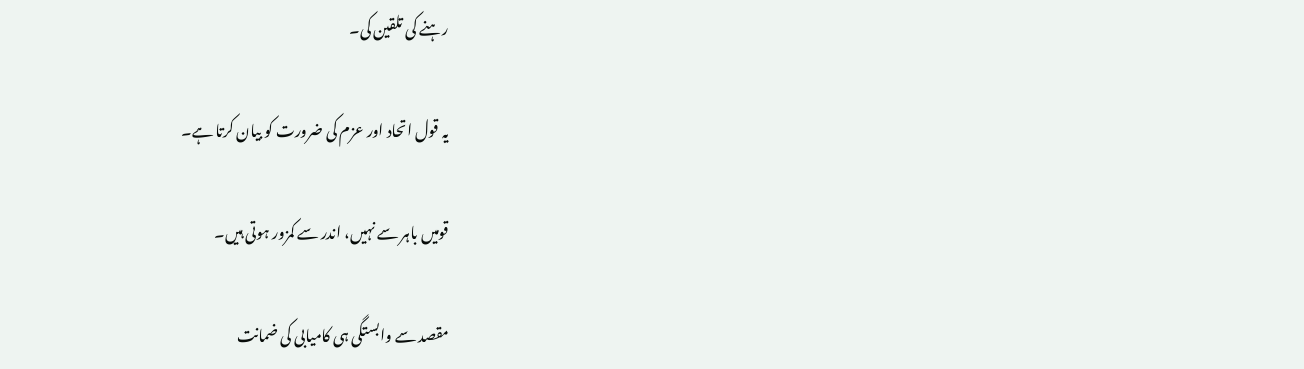رہنے کی تلقین کی۔

یہ قول اتحاد اور عزم کی ضرورت کو بیان کرتا ہے۔

قومیں باہر سے نہیں، اندر سے کمزور ہوتی ہیں۔

مقصد سے وابستگی ہی کامیابی کی ضمانت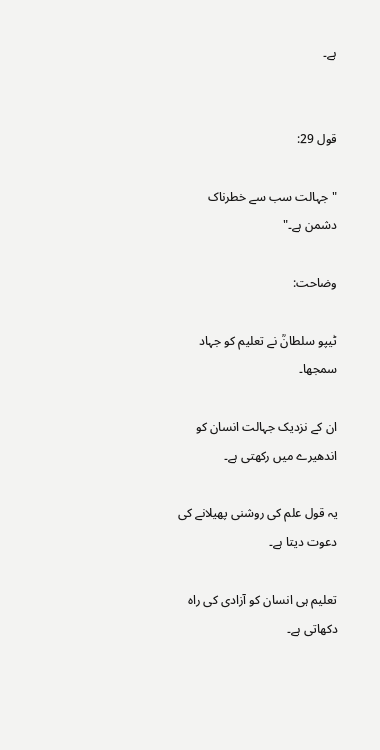ہے۔


قول 29:

"جہالت سب سے خطرناک دشمن ہے۔"

وضاحت:

ٹیپو سلطانؒ نے تعلیم کو جہاد سمجھا۔

ان کے نزدیک جہالت انسان کو اندھیرے میں رکھتی ہے۔

یہ قول علم کی روشنی پھیلانے کی دعوت دیتا ہے۔

تعلیم ہی انسان کو آزادی کی راہ دکھاتی ہے۔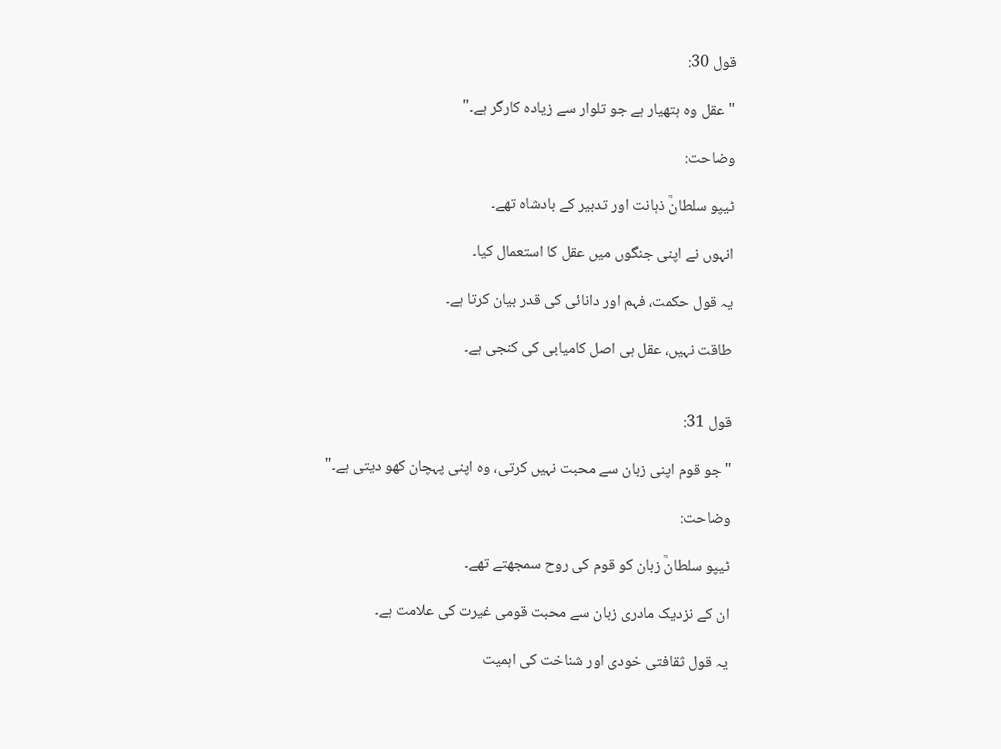قول 30:

"عقل وہ ہتھیار ہے جو تلوار سے زیادہ کارگر ہے۔"

وضاحت:

ٹیپو سلطانؒ ذہانت اور تدبیر کے بادشاہ تھے۔

انہوں نے اپنی جنگوں میں عقل کا استعمال کیا۔

یہ قول حکمت، فہم اور دانائی کی قدر بیان کرتا ہے۔

طاقت نہیں، عقل ہی اصل کامیابی کی کنجی ہے۔


قول 31:

"جو قوم اپنی زبان سے محبت نہیں کرتی، وہ اپنی پہچان کھو دیتی ہے۔"

وضاحت:

ٹیپو سلطانؒ زبان کو قوم کی روح سمجھتے تھے۔

ان کے نزدیک مادری زبان سے محبت قومی غیرت کی علامت ہے۔

یہ قول ثقافتی خودی اور شناخت کی اہمیت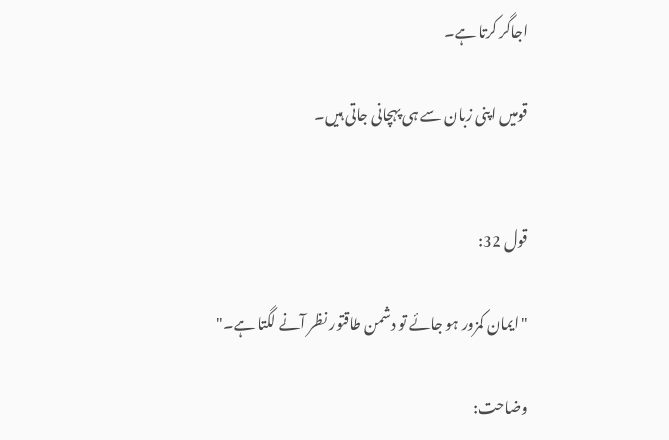اجاگر کرتا ہے۔

قومیں اپنی زبان سے ہی پہچانی جاتی ہیں۔


قول 32:

"ایمان کمزور ہو جائے تو دشمن طاقتور نظر آنے لگتا ہے۔"

وضاحت: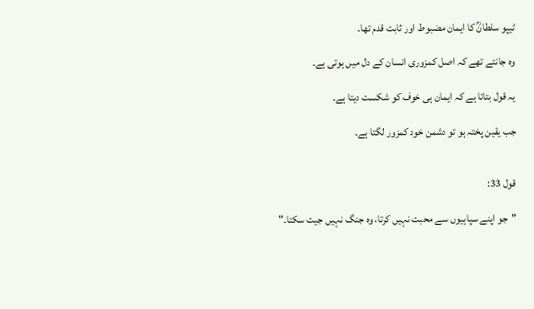ٹیپو سلطانؒ کا ایمان مضبوط اور ثابت قدم تھا۔

وہ جانتے تھے کہ اصل کمزوری انسان کے دل میں ہوتی ہے۔

یہ قول بتاتا ہے کہ ایمان ہی خوف کو شکست دیتا ہے۔

جب یقین پختہ ہو تو دشمن خود کمزور لگتا ہے۔


قول 33:

"جو اپنے سپاہیوں سے محبت نہیں کرتا، وہ جنگ نہیں جیت سکتا۔"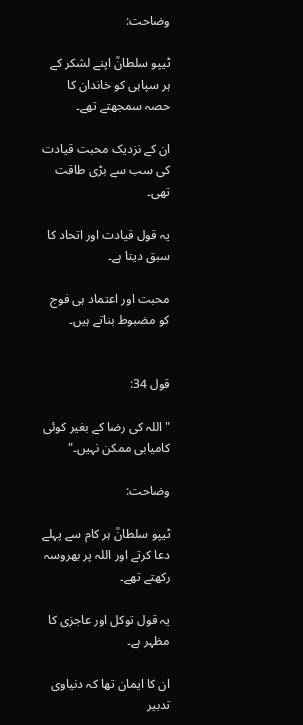وضاحت:

ٹیپو سلطانؒ اپنے لشکر کے ہر سپاہی کو خاندان کا حصہ سمجھتے تھے۔

ان کے نزدیک محبت قیادت کی سب سے بڑی طاقت تھی۔

یہ قول قیادت اور اتحاد کا سبق دیتا ہے۔

محبت اور اعتماد ہی فوج کو مضبوط بناتے ہیں۔


قول 34:

"اللہ کی رضا کے بغیر کوئی کامیابی ممکن نہیں۔"

وضاحت:

ٹیپو سلطانؒ ہر کام سے پہلے دعا کرتے اور اللہ پر بھروسہ رکھتے تھے۔

یہ قول توکل اور عاجزی کا مظہر ہے۔

ان کا ایمان تھا کہ دنیاوی تدبیر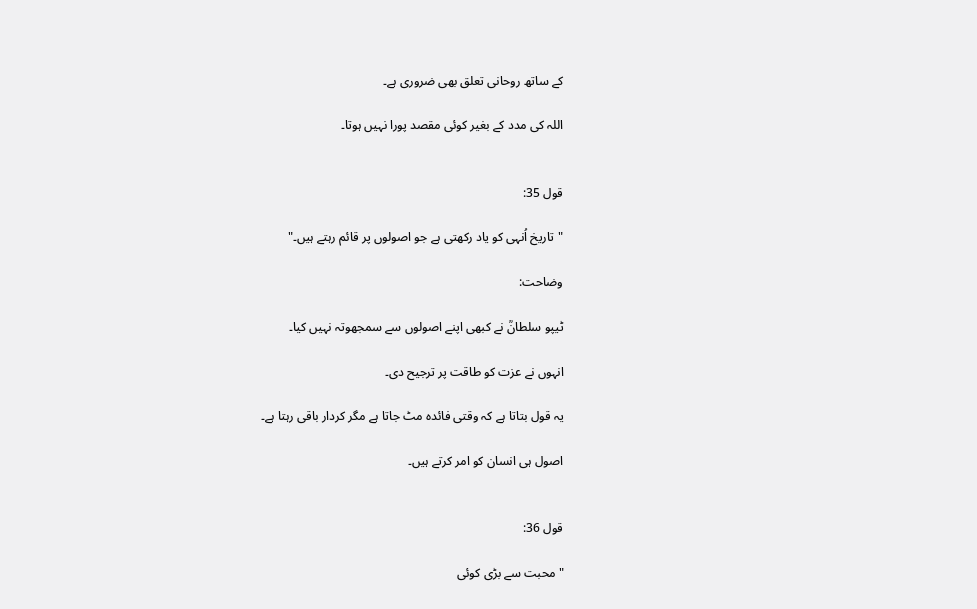کے ساتھ روحانی تعلق بھی ضروری ہے۔

اللہ کی مدد کے بغیر کوئی مقصد پورا نہیں ہوتا۔


قول 35:

"تاریخ اُنہی کو یاد رکھتی ہے جو اصولوں پر قائم رہتے ہیں۔"

وضاحت:

ٹیپو سلطانؒ نے کبھی اپنے اصولوں سے سمجھوتہ نہیں کیا۔

انہوں نے عزت کو طاقت پر ترجیح دی۔

یہ قول بتاتا ہے کہ وقتی فائدہ مٹ جاتا ہے مگر کردار باقی رہتا ہے۔

اصول ہی انسان کو امر کرتے ہیں۔


قول 36:

"محبت سے بڑی کوئی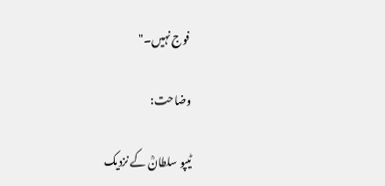فوج نہیں۔"

وضاحت:

ٹیپو سلطانؒ کے نزدیک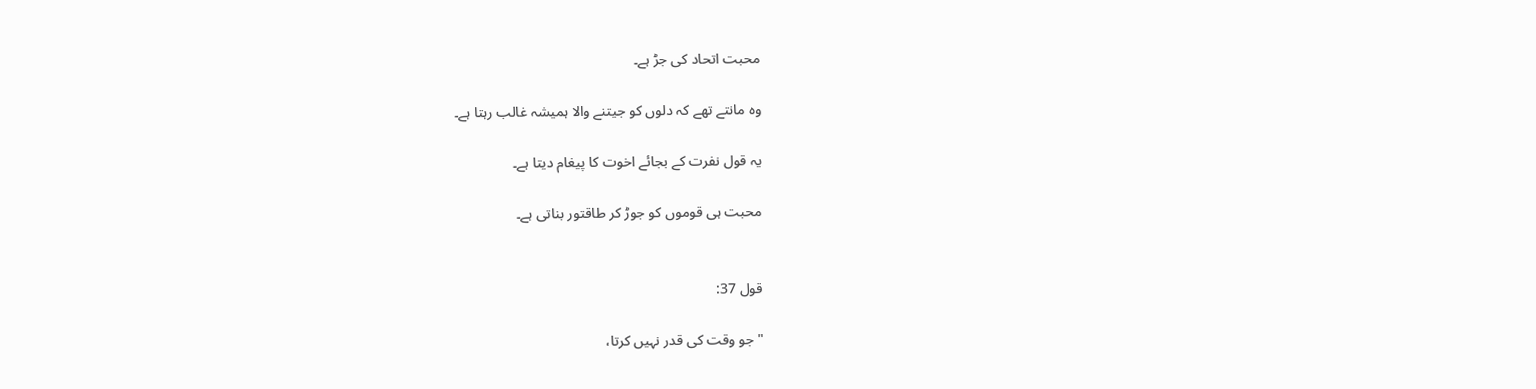محبت اتحاد کی جڑ ہے۔

وہ مانتے تھے کہ دلوں کو جیتنے والا ہمیشہ غالب رہتا ہے۔

یہ قول نفرت کے بجائے اخوت کا پیغام دیتا ہے۔

محبت ہی قوموں کو جوڑ کر طاقتور بناتی ہے۔


قول 37:

"جو وقت کی قدر نہیں کرتا،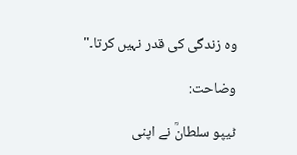وہ زندگی کی قدر نہیں کرتا۔"

وضاحت:

ٹیپو سلطانؒ نے اپنی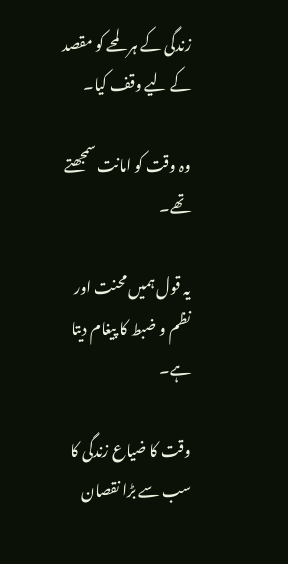زندگی کے ہر لمحے کو مقصد کے لیے وقف کیا۔

وہ وقت کو امانت سمجھتے تھے۔

یہ قول ہمیں محنت اور نظم و ضبط کا پیغام دیتا ہے۔

وقت کا ضیاع زندگی کا سب سے بڑا نقصان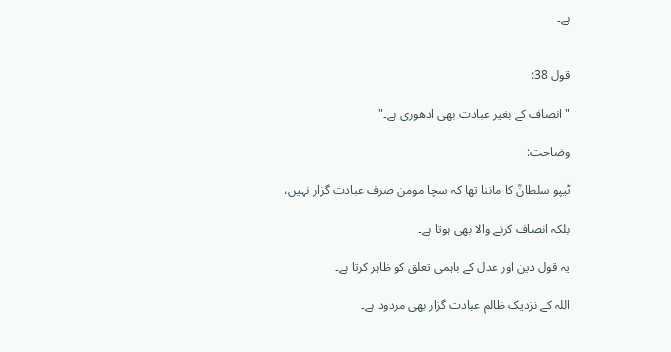ہے۔


قول 38:

"انصاف کے بغیر عبادت بھی ادھوری ہے۔"

وضاحت:

ٹیپو سلطانؒ کا ماننا تھا کہ سچا مومن صرف عبادت گزار نہیں،

بلکہ انصاف کرنے والا بھی ہوتا ہے۔

یہ قول دین اور عدل کے باہمی تعلق کو ظاہر کرتا ہے۔

اللہ کے نزدیک ظالم عبادت گزار بھی مردود ہے۔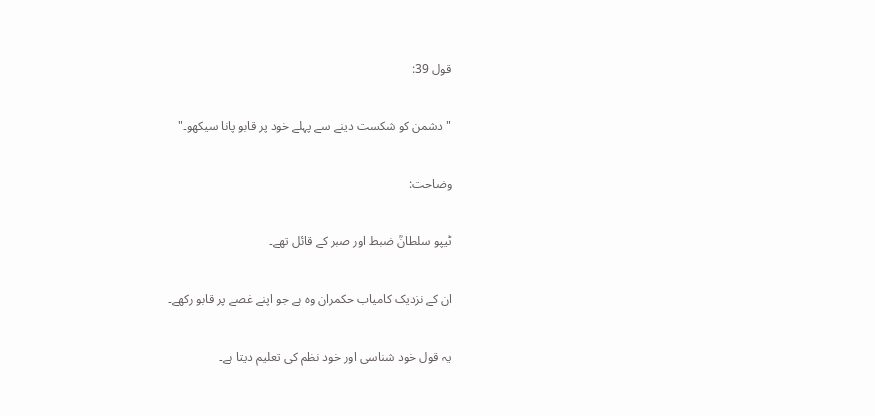قول 39:

"دشمن کو شکست دینے سے پہلے خود پر قابو پانا سیکھو۔"

وضاحت:

ٹیپو سلطانؒ ضبط اور صبر کے قائل تھے۔

ان کے نزدیک کامیاب حکمران وہ ہے جو اپنے غصے پر قابو رکھے۔

یہ قول خود شناسی اور خود نظم کی تعلیم دیتا ہے۔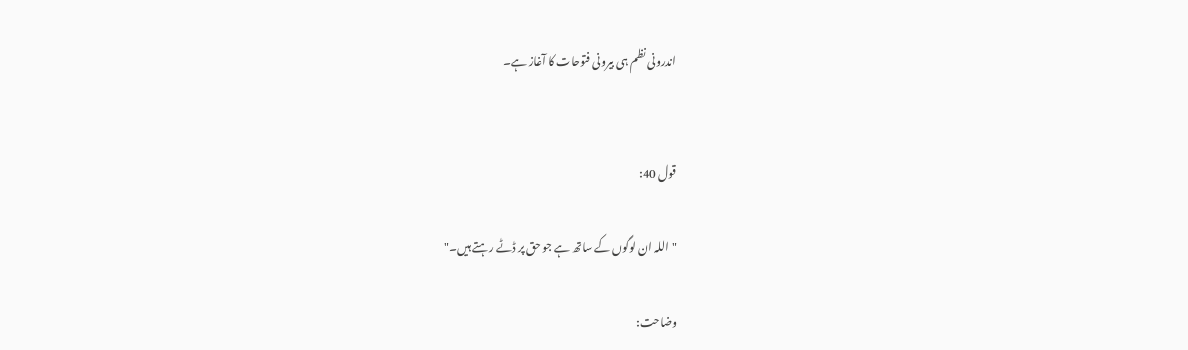اندرونی نظم ہی بیرونی فتوحات کا آغاز ہے۔


قول 40:

"اللہ ان لوگوں کے ساتھ ہے جو حق پر ڈٹے رہتے ہیں۔"

وضاحت: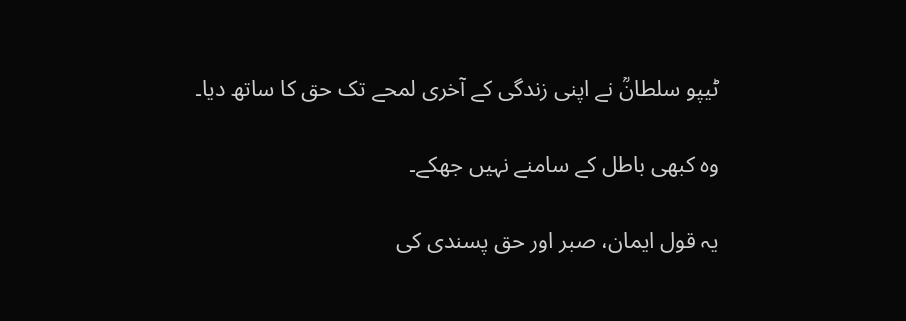ٹیپو سلطانؒ نے اپنی زندگی کے آخری لمحے تک حق کا ساتھ دیا۔

وہ کبھی باطل کے سامنے نہیں جھکے۔

یہ قول ایمان، صبر اور حق پسندی کی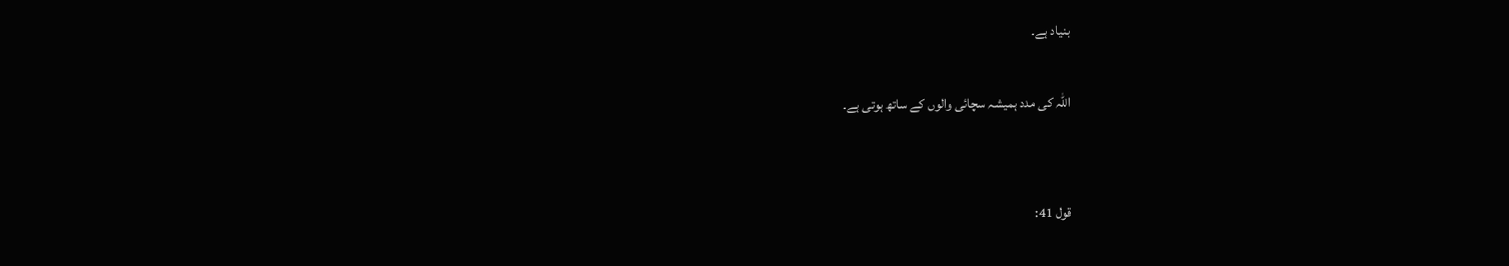بنیاد ہے۔

اللہ کی مدد ہمیشہ سچائی والوں کے ساتھ ہوتی ہے۔


قول 41: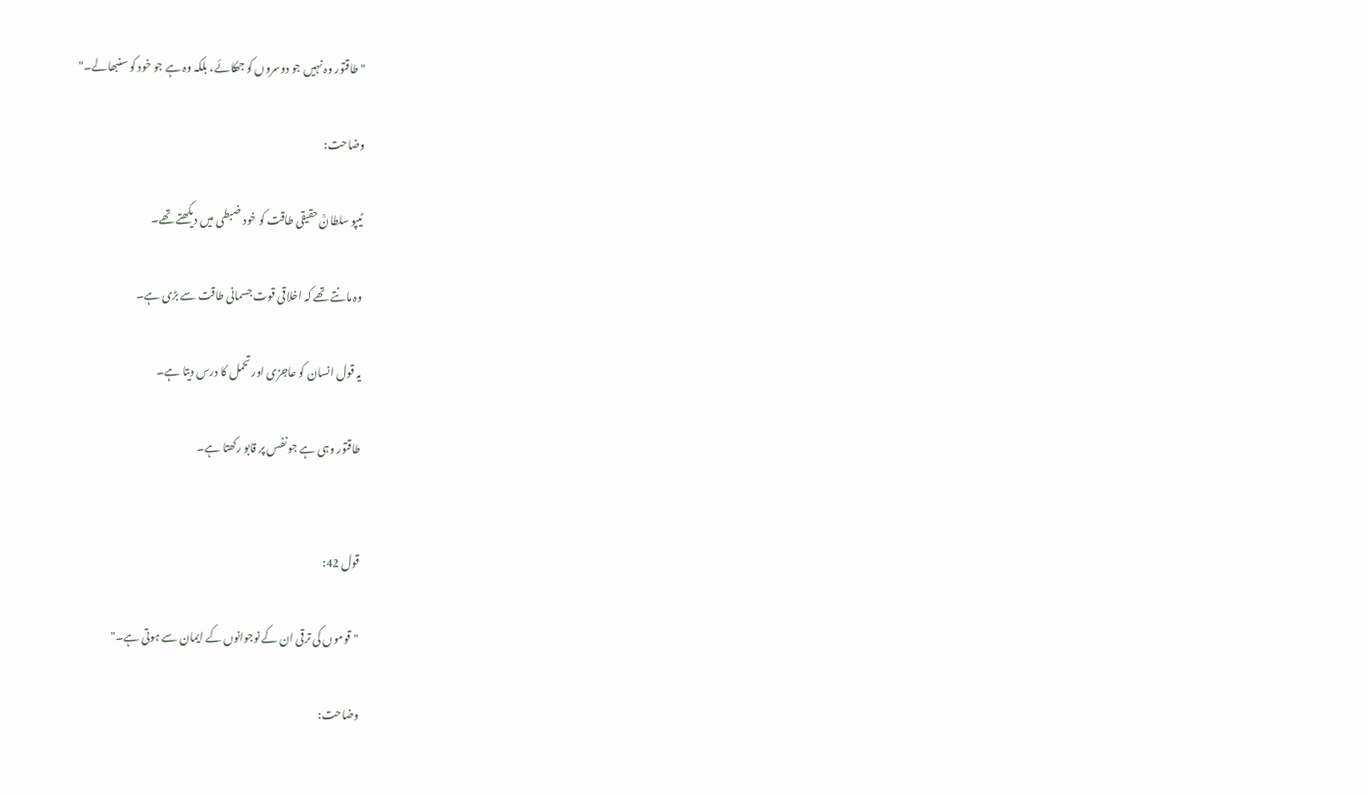"طاقتور وہ نہیں جو دوسروں کو جھکائے، بلکہ وہ ہے جو خود کو سنبھالے۔"

وضاحت:

ٹیپو سلطانؒ حقیقی طاقت کو خود ضبطی میں دیکھتے تھے۔

وہ مانتے تھے کہ اخلاقی قوت جسمانی طاقت سے بڑی ہے۔

یہ قول انسان کو عاجزی اور تحمل کا درس دیتا ہے۔

طاقتور وہی ہے جو نفس پر قابو رکھتا ہے۔


قول 42:

"قوموں کی ترقی ان کے نوجوانوں کے ایمان سے ہوتی ہے۔"

وضاحت: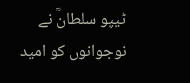ٹیپو سلطانؒ نے نوجوانوں کو امید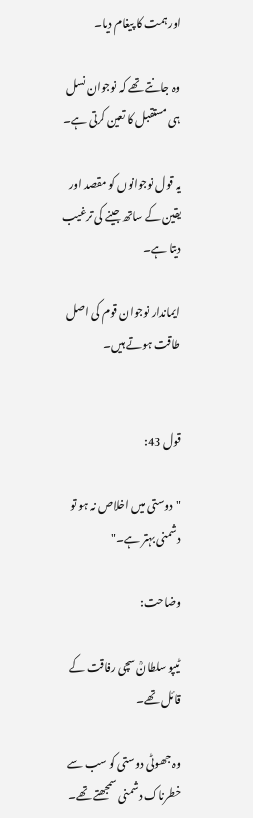اور ہمت کا پیغام دیا۔

وہ جانتے تھے کہ نوجوان نسل ہی مستقبل کا تعین کرتی ہے۔

یہ قول نوجوانوں کو مقصد اور یقین کے ساتھ جینے کی ترغیب دیتا ہے۔

ایماندار نوجوان قوم کی اصل طاقت ہوتے ہیں۔


قول 43:

"دوستی میں اخلاص نہ ہو تو دشمنی بہتر ہے۔"

وضاحت:

ٹیپو سلطانؒ سچی رفاقت کے قائل تھے۔

وہ جھوٹی دوستی کو سب سے خطرناک دشمنی سمجھتے تھے۔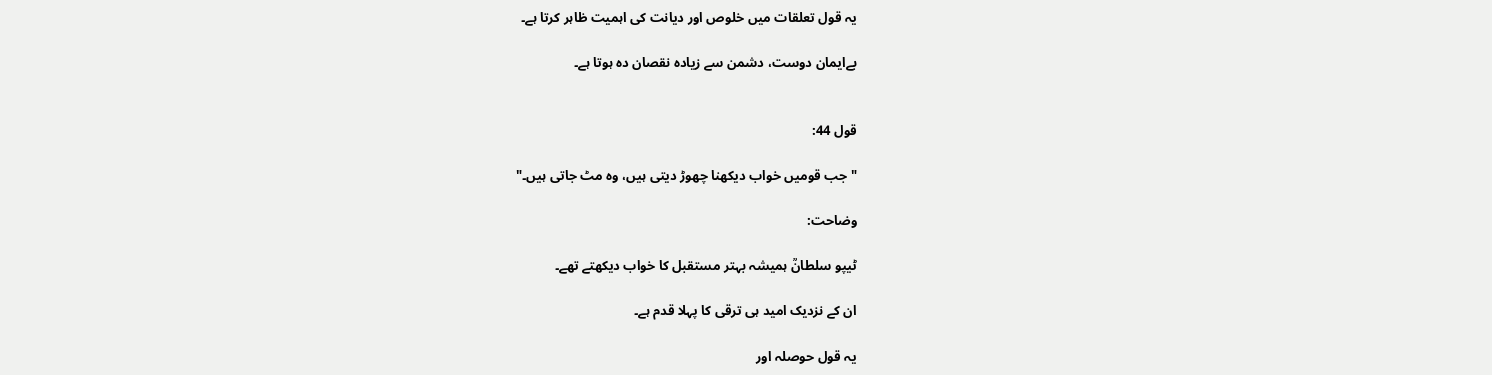یہ قول تعلقات میں خلوص اور دیانت کی اہمیت ظاہر کرتا ہے۔

بےایمان دوست، دشمن سے زیادہ نقصان دہ ہوتا ہے۔


قول 44:

"جب قومیں خواب دیکھنا چھوڑ دیتی ہیں، وہ مٹ جاتی ہیں۔"

وضاحت:

ٹیپو سلطانؒ ہمیشہ بہتر مستقبل کا خواب دیکھتے تھے۔

ان کے نزدیک امید ہی ترقی کا پہلا قدم ہے۔

یہ قول حوصلہ اور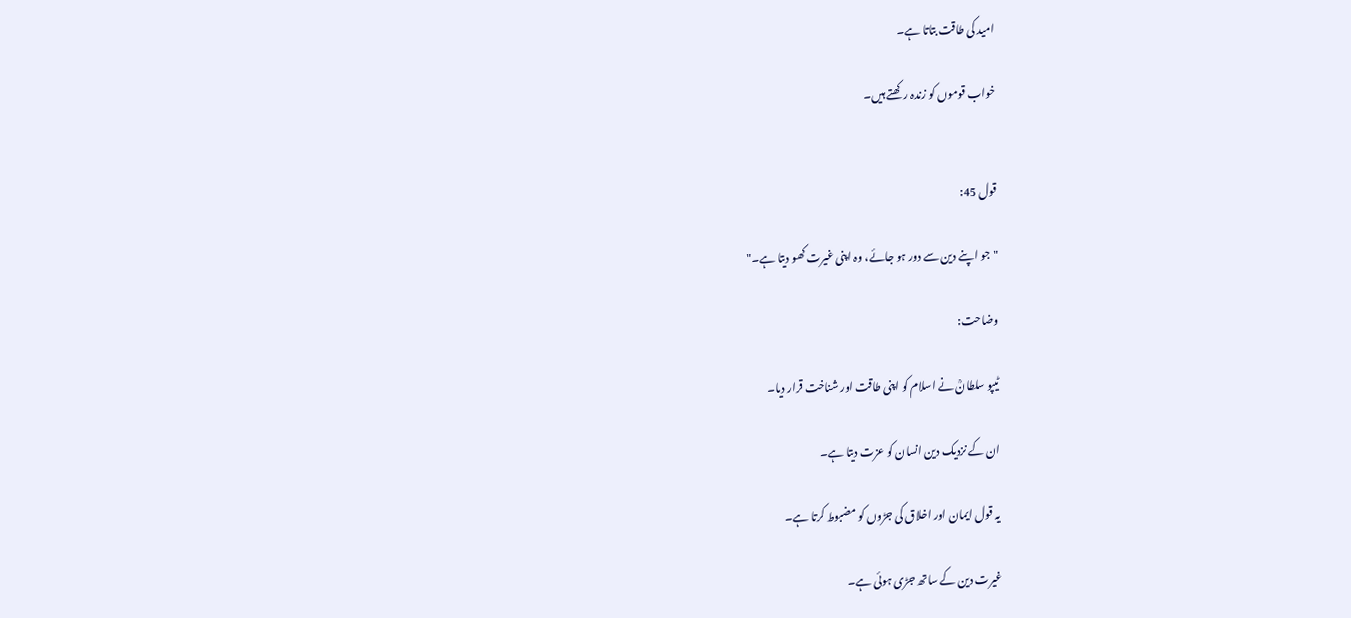امید کی طاقت بتاتا ہے۔

خواب قوموں کو زندہ رکھتے ہیں۔


قول 45:

"جو اپنے دین سے دور ہو جائے، وہ اپنی غیرت کھو دیتا ہے۔"

وضاحت:

ٹیپو سلطانؒ نے اسلام کو اپنی طاقت اور شناخت قرار دیا۔

ان کے نزدیک دین انسان کو عزت دیتا ہے۔

یہ قول ایمان اور اخلاق کی جڑوں کو مضبوط کرتا ہے۔

غیرت دین کے ساتھ جڑی ہوئی ہے۔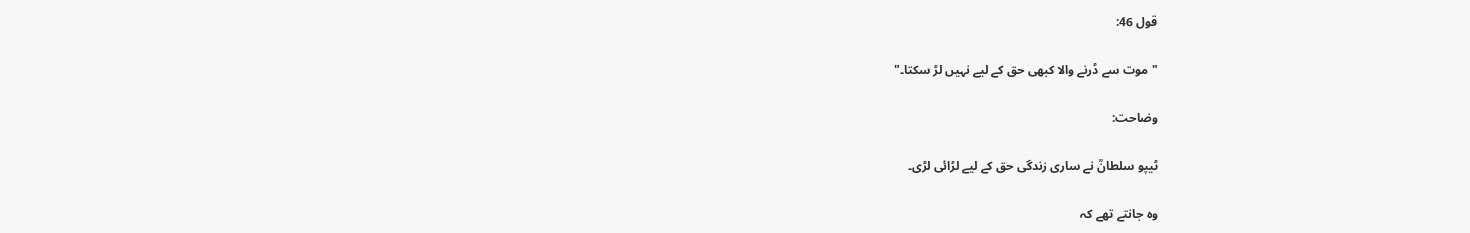قول 46:

"موت سے ڈرنے والا کبھی حق کے لیے نہیں لڑ سکتا۔"

وضاحت:

ٹیپو سلطانؒ نے ساری زندگی حق کے لیے لڑائی لڑی۔

وہ جانتے تھے کہ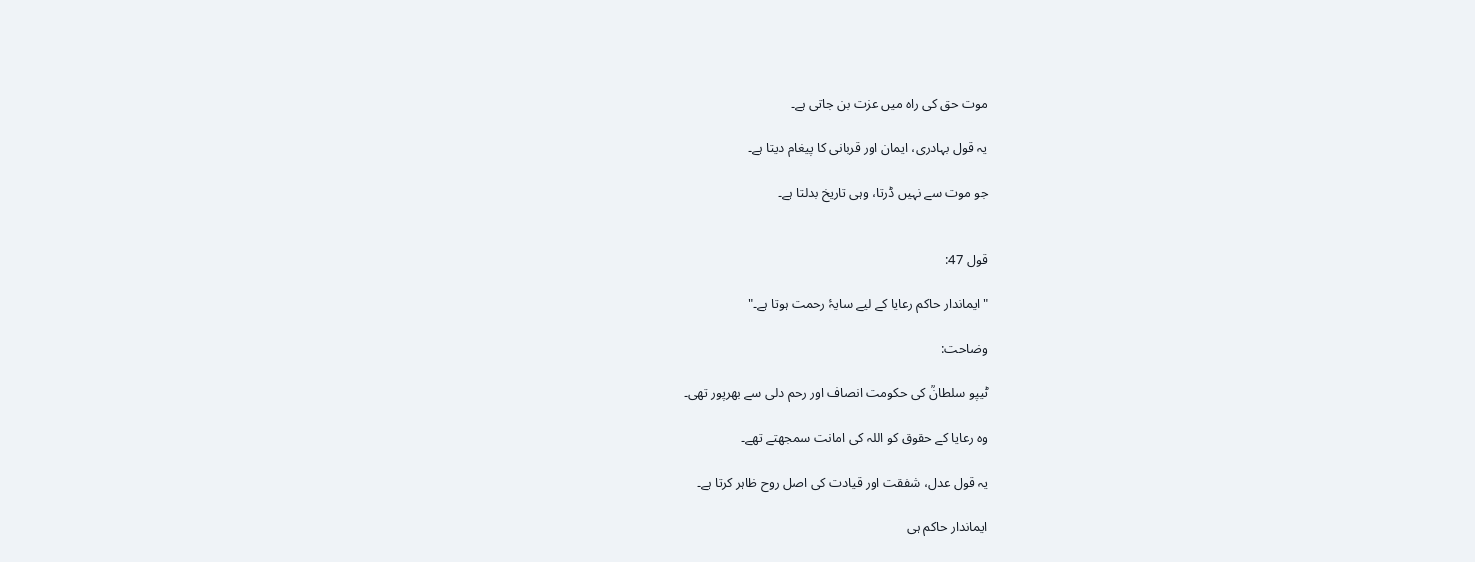موت حق کی راہ میں عزت بن جاتی ہے۔

یہ قول بہادری، ایمان اور قربانی کا پیغام دیتا ہے۔

جو موت سے نہیں ڈرتا، وہی تاریخ بدلتا ہے۔


قول 47:

"ایماندار حاکم رعایا کے لیے سایۂ رحمت ہوتا ہے۔"

وضاحت:

ٹیپو سلطانؒ کی حکومت انصاف اور رحم دلی سے بھرپور تھی۔

وہ رعایا کے حقوق کو اللہ کی امانت سمجھتے تھے۔

یہ قول عدل، شفقت اور قیادت کی اصل روح ظاہر کرتا ہے۔

ایماندار حاکم ہی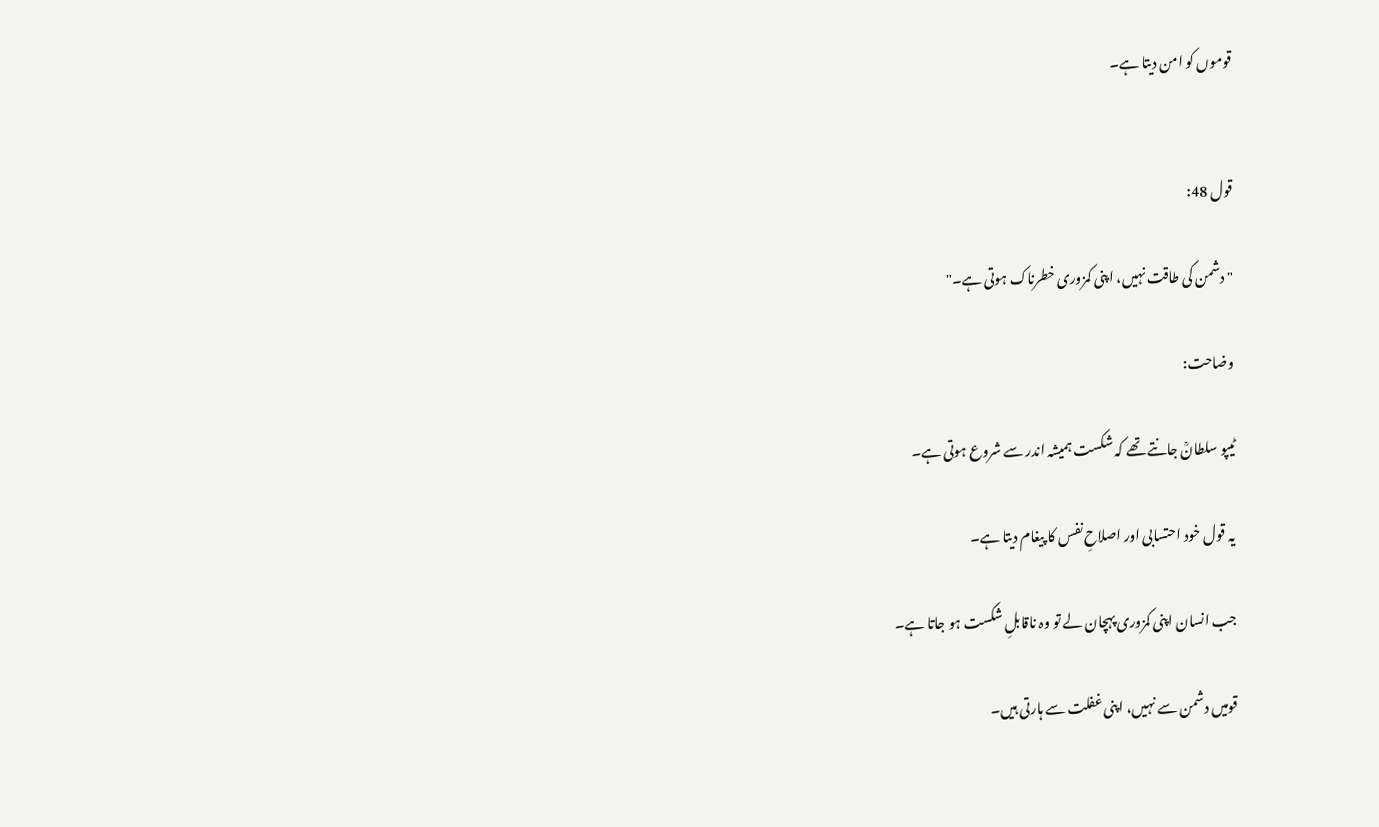قوموں کو امن دیتا ہے۔


قول 48:

"دشمن کی طاقت نہیں، اپنی کمزوری خطرناک ہوتی ہے۔"

وضاحت:

ٹیپو سلطانؒ جانتے تھے کہ شکست ہمیشہ اندر سے شروع ہوتی ہے۔

یہ قول خود احتسابی اور اصلاحِ نفس کا پیغام دیتا ہے۔

جب انسان اپنی کمزوری پہچان لے تو وہ ناقابلِ شکست ہو جاتا ہے۔

قومیں دشمن سے نہیں، اپنی غفلت سے ہارتی ہیں۔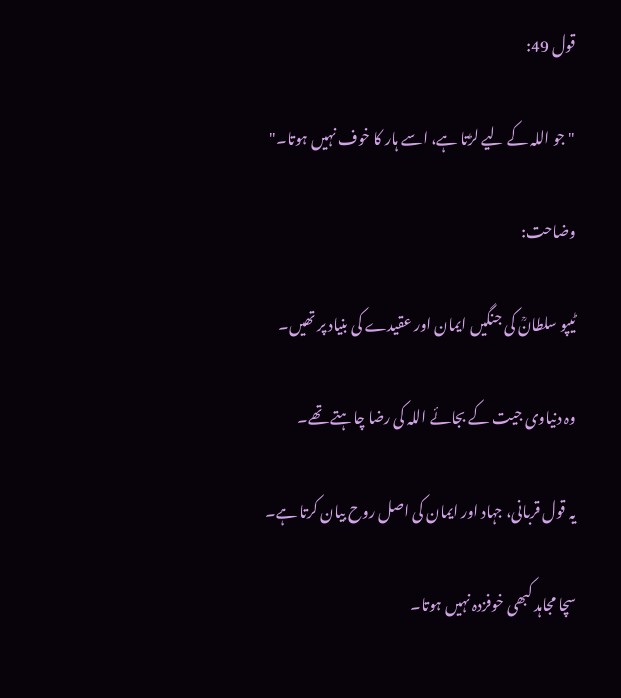قول 49:

"جو اللہ کے لیے لڑتا ہے، اسے ہار کا خوف نہیں ہوتا۔"

وضاحت:

ٹیپو سلطانؒ کی جنگیں ایمان اور عقیدے کی بنیاد پر تھیں۔

وہ دنیاوی جیت کے بجائے اللہ کی رضا چاہتے تھے۔

یہ قول قربانی، جہاد اور ایمان کی اصل روح بیان کرتا ہے۔

سچا مجاہد کبھی خوفزدہ نہیں ہوتا۔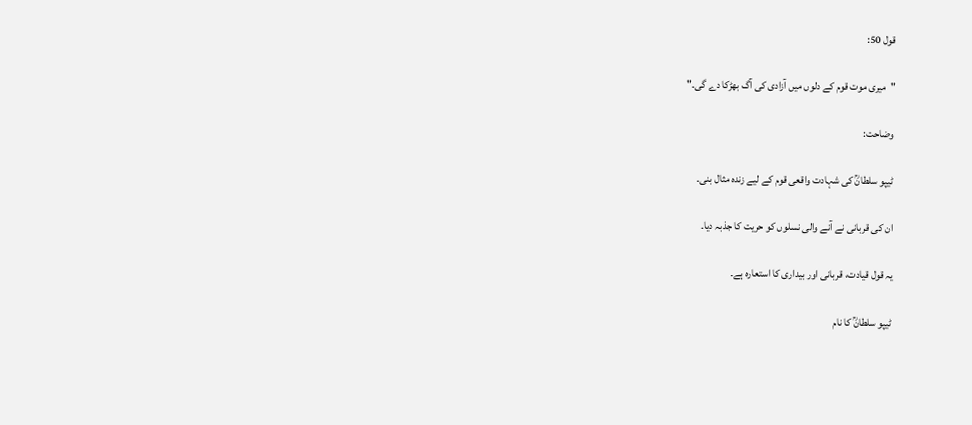قول 50:

"میری موت قوم کے دلوں میں آزادی کی آگ بھڑکا دے گی۔"

وضاحت:

ٹیپو سلطانؒ کی شہادت واقعی قوم کے لیے زندہ مثال بنی۔

ان کی قربانی نے آنے والی نسلوں کو حریت کا جذبہ دیا۔

یہ قول قیادت، قربانی اور بیداری کا استعارہ ہے۔

ٹیپو سلطانؒ کا نام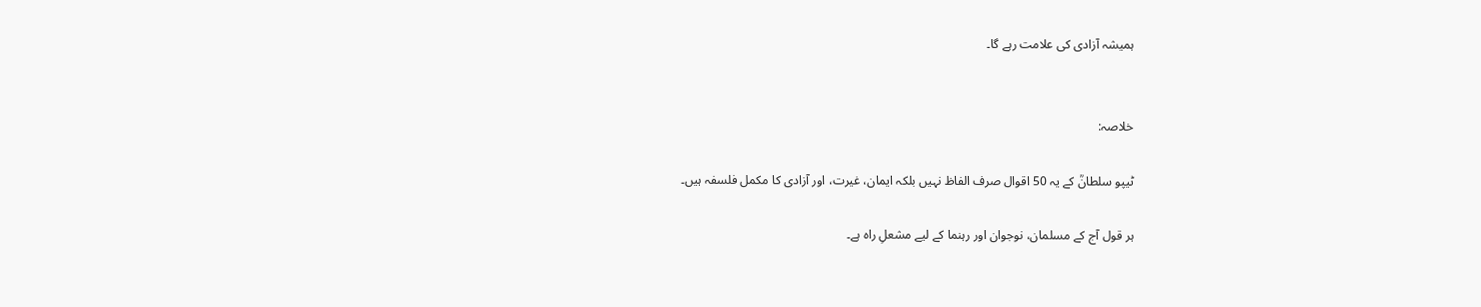ہمیشہ آزادی کی علامت رہے گا۔


خلاصہ:

ٹیپو سلطانؒ کے یہ 50 اقوال صرف الفاظ نہیں بلکہ ایمان، غیرت، اور آزادی کا مکمل فلسفہ ہیں۔

ہر قول آج کے مسلمان، نوجوان اور رہنما کے لیے مشعلِ راہ ہے۔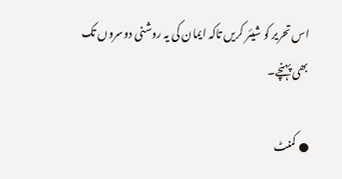اس تحریر کو شیئر کریں تاکہ ایمان کی یہ روشنی دوسروں تک بھی پہنچے۔

● کمنٹ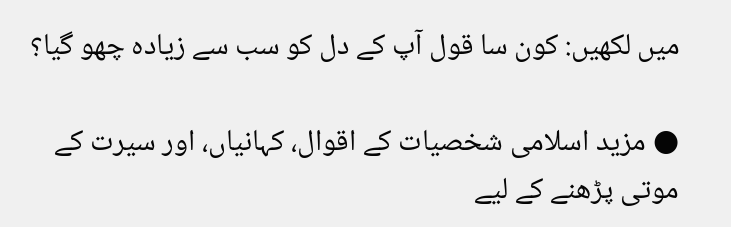میں لکھیں: کون سا قول آپ کے دل کو سب سے زیادہ چھو گیا؟

● مزید اسلامی شخصیات کے اقوال، کہانیاں، اور سیرت کے موتی پڑھنے کے لیے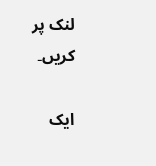لنک پر کریں۔

ایک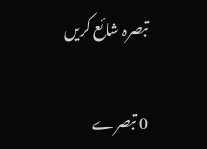تبصرہ شائع کریں

0 تبصرے